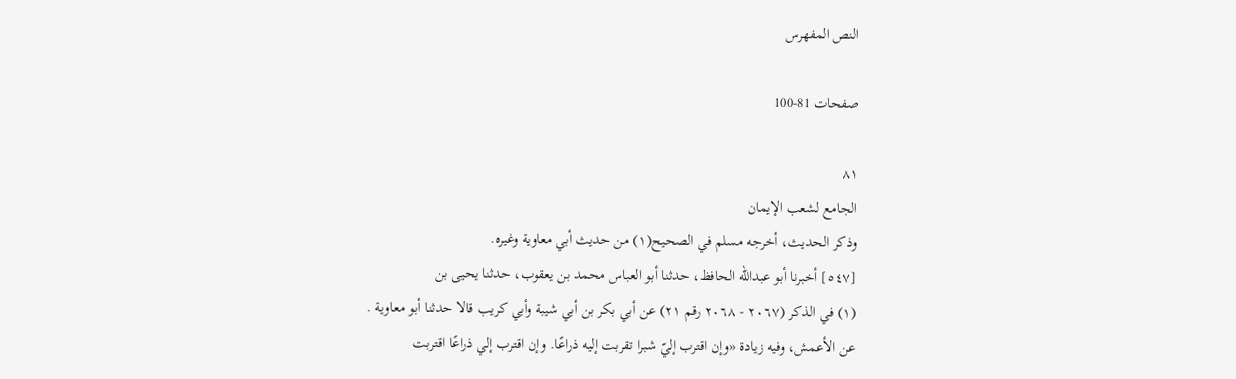النص المفهرس

صفحات 81-100

٨١
الجامع لشعب الإيمان
وذكر الحديث، أخرجه مسلم في الصحيح(١) من حديث أبي معاوية وغيره.
[٥٤٧] أخبرنا أبو عبدالله الحافظ، حدثنا أبو العباس محمد بن يعقوب، حدثنا يحيى بن
(١) في الذكر (٢٠٦٧ - ٢٠٦٨ رقم ٢١) عن أبي بكر بن أبي شيبة وأبي كريب قالا حدثنا أبو معاوية .
عن الأعمش، وفيه زيادة «وإن اقترب إليّ شبرا تقربت إليه ذراعًا. وإن اقترب إلي ذراعًا اقتربت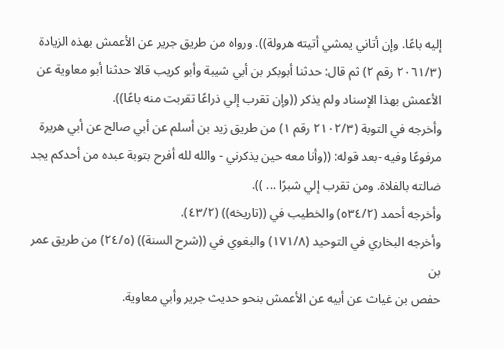إليه باعًا. وإن أتاني يمشي أتيته هرولة)). ورواه من طريق جرير عن الأعمش بهذه الزيادة
(٢٠٦١/٣ رقم ٢) ثم قال: حدثنا أبوبكر بن أبي شيبة وأبو كريب قالا حدثنا أبو معاوية عن
الأعمش بهذا الإسناد ولم يذكر ((وإن تقرب إلي ذراعًا تقربت منه باعًا)).
وأخرجه في التوبة (٢١٠٢/٣ رقم ١) من طريق زيد بن أسلم عن أبي صالح عن أبي هريرة
مرفوعًا وفيه -بعد قوله: ((وأنا معه حين يذكرني - والله لله أفرح بتوبة عبده من أحدكم يجد
ضالته بالفلاة. ومن تقرب إلي شبرًا ... )).
وأخرجه أحمد (٥٣٤/٢) والخطيب في ((تاريخه)) (٤٣/٢).
وأخرجه البخاري في التوحيد (١٧١/٨) والبغوي في ((شرح السنة)) (٢٤/٥) من طريق عمر بن
حفص بن غياث عن أبيه عن الأعمش بنحو حديث جرير وأبي معاوية.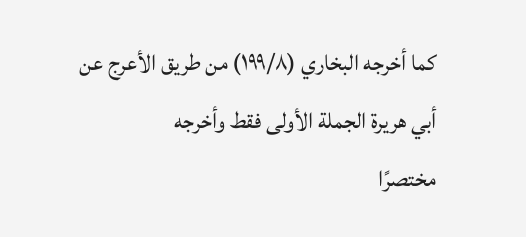كما أخرجه البخاري (١٩٩/٨) من طريق الأعرج عن أبي هريرة الجملة الأولى فقط وأخرجه
مختصرًا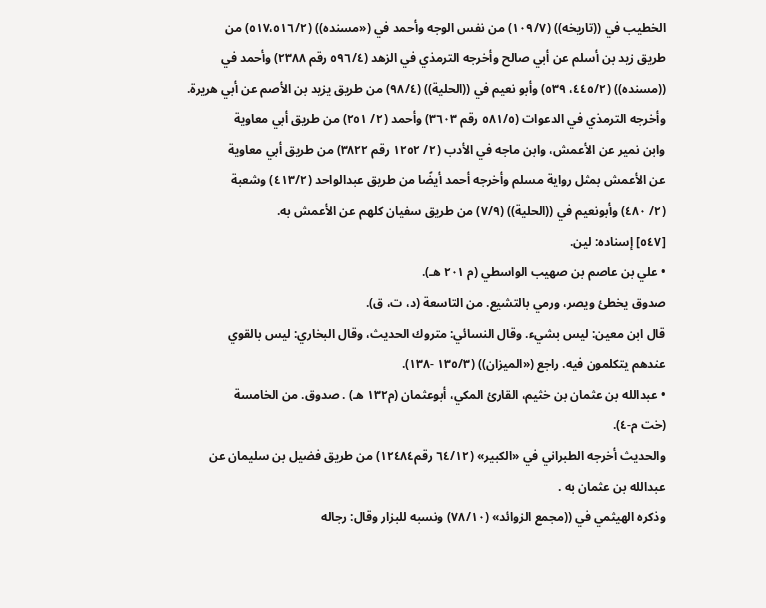الخطيب في ((تاريخه)) (١٠٩/٧) من نفس الوجه وأحمد في («مسنده)) (٥١٧،٥١٦/٢) من
طريق زيد بن أسلم عن أبي صالح وأخرجه الترمذي في الزهد (٥٩٦/٤ رقم ٢٣٨٨) وأحمد في
((مسنده)) (٤٤٥/٢، ٥٣٩) وأبو نعيم في ((الحلية)) (٩٨/٤) من طريق يزيد بن الأصم عن أبي هريرة.
وأخرجه الترمذي في الدعوات (٥٨١/٥ رقم ٣٦٠٣) وأحمد (٢/ ٢٥١) من طريق أبي معاوية
وابن نمير عن الأعمش، وابن ماجه في الأدب (٢/ ١٢٥٢ رقم ٣٨٢٢) من طريق أبي معاوية
عن الأعمش بمثل رواية مسلم وأخرجه أحمد أيضًا من طريق عبدالواحد (٤١٣/٢) وشعبة
(٢/ ٤٨٠) وأبونعيم في ((الحلية)) (٧/٩) من طريق سفيان كلهم عن الأعمش به.
[٥٤٧] إسناده: لين.
• علي بن عاصم بن صهيب الواسطي (م ٢٠١ هـ).
صدوق يخطئ ويصر، ورمي بالتشيع. من التاسعة (د، ت، ق).
قال ابن معين: ليس بشيء. وقال النسائي: متروك الحديث، وقال البخاري: ليس بالقوي
عندهم يتكلمون فيه. راجع («الميزان)) (١٣٥/٣ -١٣٨).
• عبدالله بن عثمان بن خثيم، القارئ المكي، أبوعثمان (م١٣٢ هـ) . صدوق. من الخامسة
(خت م-٤).
والحديث أخرجه الطبراني في «الكبير» (٦٤/١٢ رقم١٢٤٨٤) من طريق فضیل بن سليمان عن
عبدالله بن عثمان به .
وذكره الهيثمي في ((مجمع الزوائد» (٧٨/١٠) ونسبه للبزار وقال: رجاله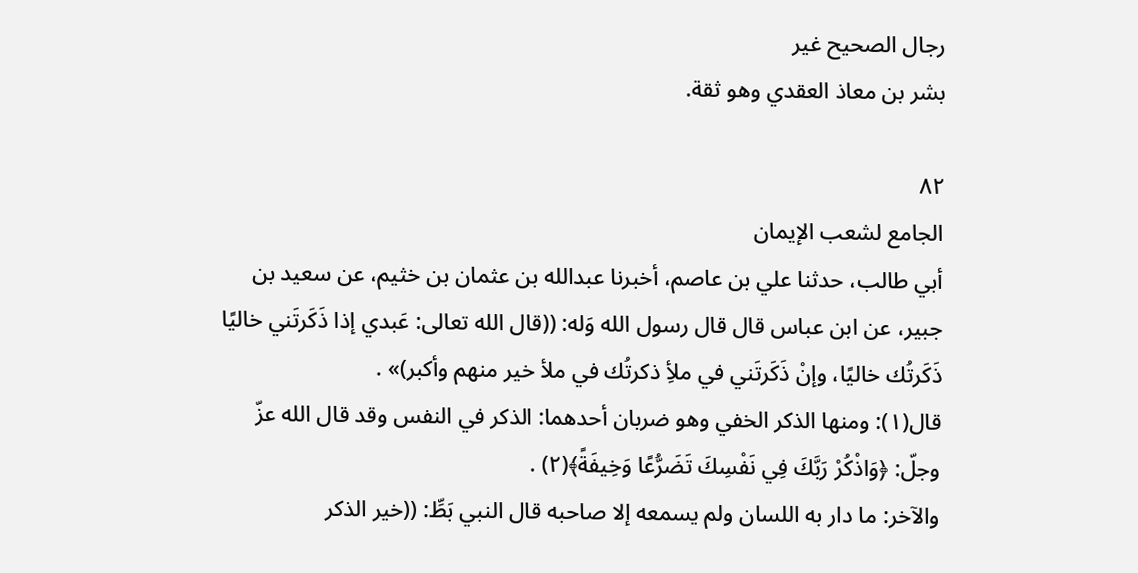رجال الصحيح غير
بشر بن معاذ العقدي وهو ثقة.

٨٢
الجامع لشعب الإيمان
أبي طالب، حدثنا علي بن عاصم، أخبرنا عبدالله بن عثمان بن خثيم، عن سعيد بن
جبير، عن ابن عباس قال قال رسول الله وَله: ((قال الله تعالى: عَبدي إذا ذَكَرتَني خاليًا
ذَكَرتُك خاليًا، وإنْ ذَكَرتَني في ملأِ ذكرتُك في ملأ خير منهم وأكبر)» .
قال(١): ومنها الذكر الخفي وهو ضربان أحدهما: الذكر في النفس وقد قال الله عزّ
وجلّ: ﴿وَاذْكُرْ رَبَّكَ فِي نَفْسِكَ تَضَرُّعًا وَخِيفَةً﴾(٢) .
والآخر: ما دار به اللسان ولم يسمعه إلا صاحبه قال النبي بَطِّ: ((خير الذكر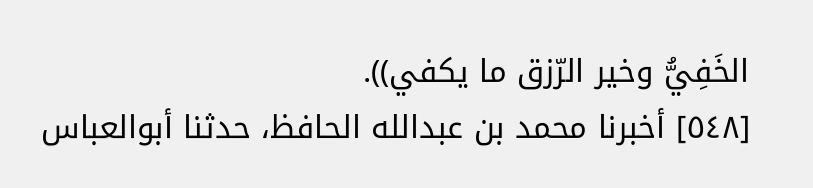الخَفِيُّ وخير الرّزق ما يكفي)).
[٥٤٨] أخبرنا محمد بن عبدالله الحافظ، حدثنا أبوالعباس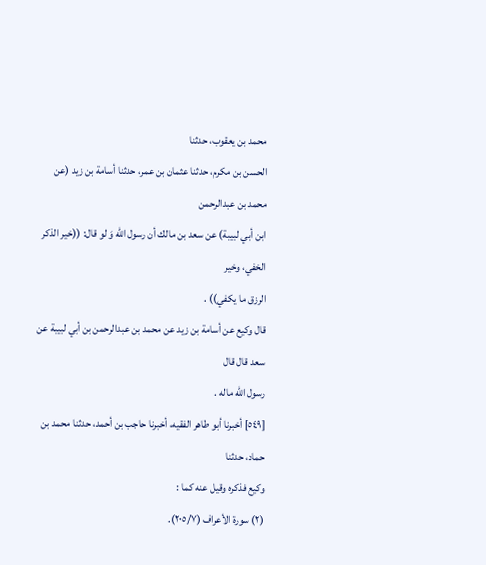محمد بن يعقوب، حدثنا
الحسن بن مكرم، حدثنا عثمان بن عمر، حدثنا أسامة بن زيد (عن محمد بن عبدالرحمن
ابن أبي لبيبة) عن سعد بن مالك أن رسول الله وَ لو قال: ((خير الذكر الخفي، وخير
الرزق ما يكفي)) .
قال وكيع عن أسامة بن زيد عن محمد بن عبدالرحمن بن أبي لبيبة عن سعد قال قال
رسول الله ماله .
[٥٤٩] أخبرنا أبو طاهر الفقیه، أخبرنا حاجب بن أحمد، حدثنا محمد بن حماد، حدثنا
وکیع فذكره وقیل عنه کما :
(٢) سورة الأعراف (٢٠٥/٧).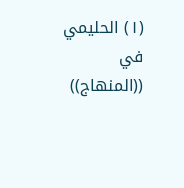(١) الحليمي في ((المنهاج))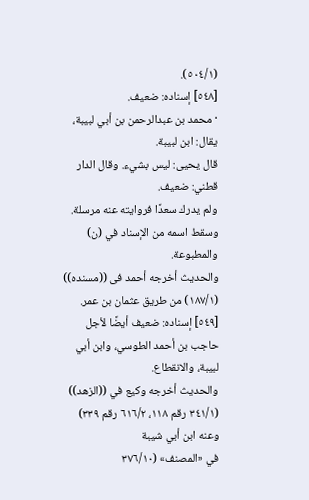(٥٠٤/١).
[٥٤٨] إسناده: ضعيف.
· محمد بن عبدالرحمن بن أبي لبيبة، يقال: ابن لبيبة.
قال يحيى: ليس بشيء. وقال الدار قطني: ضعيف.
ولم يدرك سعدًا فروايته عنه مرسلة.
وسقط اسمه من الإسناد في (ن) والمطبوعة.
والحديث أخرجه أحمد فى ((مسنده)) (١٨٧/١) من طريق عثمان بن عمر.
[٥٤٩] إسناده: ضعيف أيضًا لأجل حاجب بن أحمد الطوسي، وابن أبي لبيبة، والانقطاع.
والحديث أخرجه وكيع في ((الزهد)) (٣٤١/١ رقم ١١٨، ٦١٦/٢ رقم ٣٣٩) وعنه ابن أبي شيبة
في «المصنف» (٣٧٦/١٠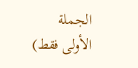الجملة الأولى فقط)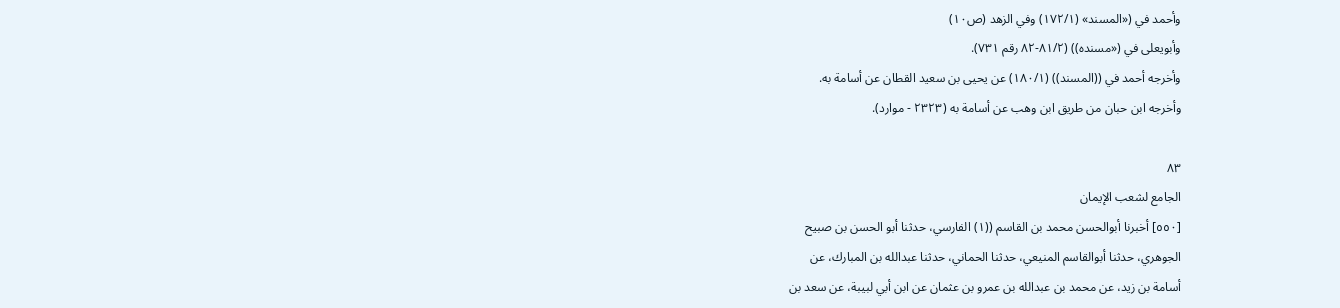وأحمد في («المسند» (١٧٢/١) وفي الزهد (ص١٠)
وأبويعلى في («مسنده)) (٨١/٢-٨٢ رقم ٧٣١).
وأخرجه أحمد في ((المسند)) (١٨٠/١) عن يحيى بن سعيد القطان عن أسامة به.
وأخرجه ابن حبان من طريق ابن وهب عن أسامة به (٢٣٢٣ - موارد).

٨٣
الجامع لشعب الإيمان
[٥٥٠] أخبرنا أبوالحسن محمد بن القاسم ((١) الفارسي، حدثنا أبو الحسن بن صبيح
الجوهري، حدثنا أبوالقاسم المنيعي، حدثنا الحماني، حدثنا عبدالله بن المبارك، عن
أسامة بن زيد، عن محمد بن عبدالله بن عمرو بن عثمان عن ابن أبي لبيبة، عن سعد بن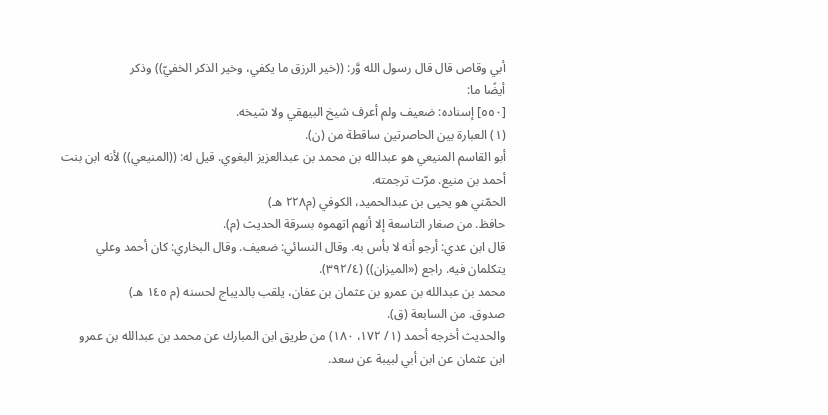أبي وقاص قال قال رسول الله وَّر: ((خير الرزق ما يكفي، وخير الذكر الخفيّ)) وذكر
أيضًا ما:
[٥٥٠] إسناده: ضعيف ولم أعرف شيخ البيهقي ولا شيخه.
(١) العبارة بين الحاصرتين ساقطة من (ن).
أبو القاسم المنيعي هو عبدالله بن محمد بن عبدالعزيز البغوي. قيل له: ((المنيعي)) لأنه ابن بنت
أحمد بن منيع. مرّت ترجمته.
الحمّني هو يحيى بن عبدالحميد، الكوفي (م٢٢٨ هـ)
حافظ. من صغار التاسعة إلا أنهم اتهموه بسرقة الحديث (م).
قال ابن عدي: أرجو أنه لا بأس به. وقال النسائي: ضعيف. وقال البخاري: كان أحمد وعلي
يتكلمان فیه. راجع («الميزان)) (٣٩٢/٤).
محمد بن عبدالله بن عمرو بن عثمان بن عفان، يلقب بالديباج لحسنه (م ١٤٥ هـ)
صدوق. من السابعة (ق).
والحديث أخرجه أحمد (١/ ١٧٢، ١٨٠) من طريق ابن المبارك عن محمد بن عبدالله بن عمرو
ابن عثمان عن ابن أبي لبيبة عن سعد.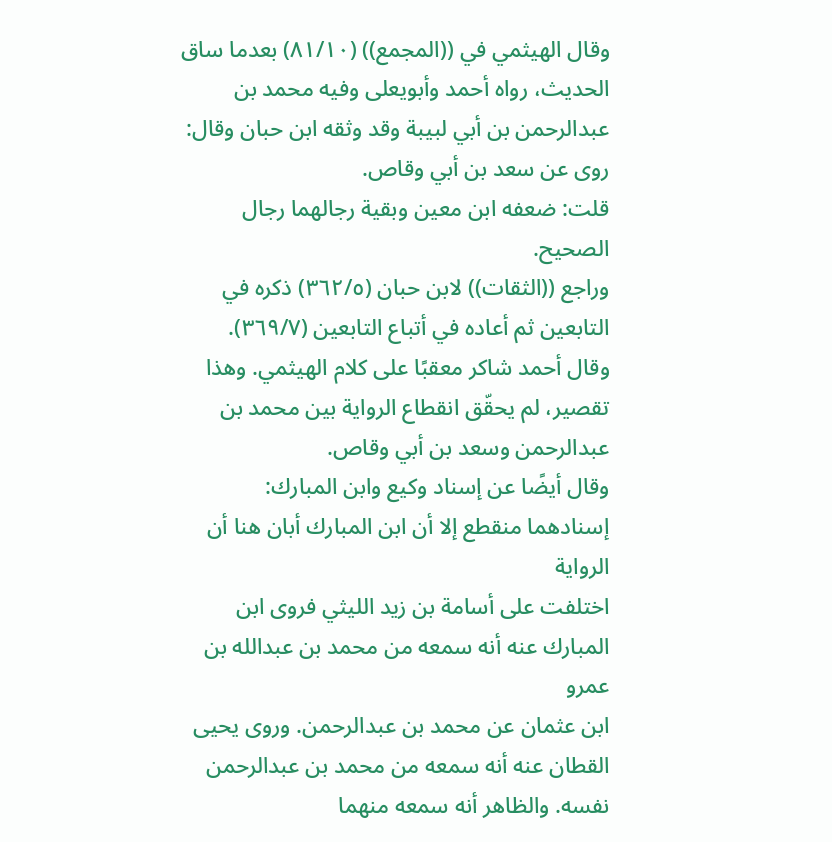وقال الهيثمي في ((المجمع)) (٨١/١٠) بعدما ساق الحديث، رواه أحمد وأبويعلى وفيه محمد بن
عبدالرحمن بن أبي لبيبة وقد وثقه ابن حبان وقال: روى عن سعد بن أبي وقاص.
قلت: ضعفه ابن معين وبقية رجالهما رجال الصحيح.
وراجع ((الثقات)) لابن حبان (٣٦٢/٥) ذكره في التابعين ثم أعاده في أتباع التابعين (٣٦٩/٧).
وقال أحمد شاكر معقبًا على كلام الهيثمي. وهذا تقصير، لم يحقّق انقطاع الرواية بين محمد بن
عبدالرحمن وسعد بن أبي وقاص.
وقال أيضًا عن إسناد وكيع وابن المبارك: إسنادهما منقطع إلا أن ابن المبارك أبان هنا أن الرواية
اختلفت على أسامة بن زيد الليثي فروى ابن المبارك عنه أنه سمعه من محمد بن عبدالله بن عمرو
ابن عثمان عن محمد بن عبدالرحمن. وروى يحيى القطان عنه أنه سمعه من محمد بن عبدالرحمن
نفسه. والظاهر أنه سمعه منهما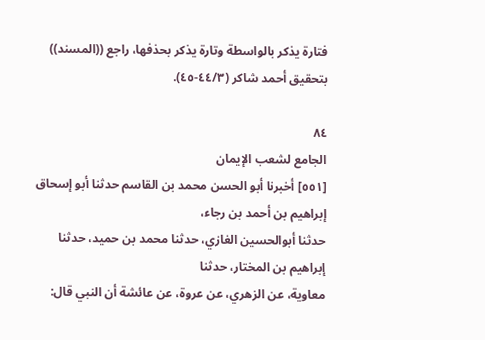فتارة يذكر بالواسطة وتارة يذكر بحذفها، راجع ((المسند))
بتحقیق أحمد شاكر (٤٤/٣-٤٥).

٨٤
الجامع لشعب الإيمان
[٥٥١] أخبرنا أبو الحسن محمد بن القاسم حدثنا أبو إسحاق إبراهيم بن أحمد بن رجاء،
حدثنا أبوالحسين الغازي، حدثنا محمد بن حميد، حدثنا إبراهيم بن المختار، حدثنا
معاوية، عن الزهري، عن عروة، عن عائشة أن النبي قال: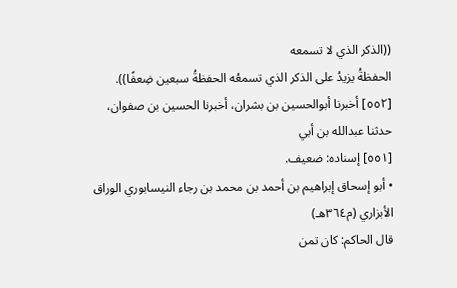((الذكر الذي لا تسمعه
الحفظةُ يزيدُ على الذكر الذي تسمعُه الحفظةُ سبعين ضِعفًا)).
[٥٥٢] أخبرنا أبوالحسين بن بشران، أخبرنا الحسين بن صفوان، حدثنا عبدالله بن أبي
[٥٥١] إسناده: ضعيف.
• أبو إسحاق إبراهيم بن أحمد بن محمد بن رجاء النيسابوري الوراق الأبزاري (م٣٦٤هـ)
قال الحاكم: كان تمن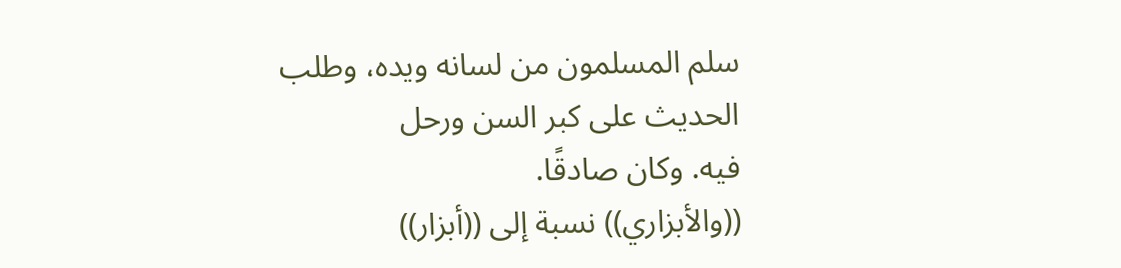سلم المسلمون من لسانه ويده، وطلب الحديث على كبر السن ورحل
فیه. وكان صادقًا.
((والأبزاري)) نسبة إلى ((أبزار))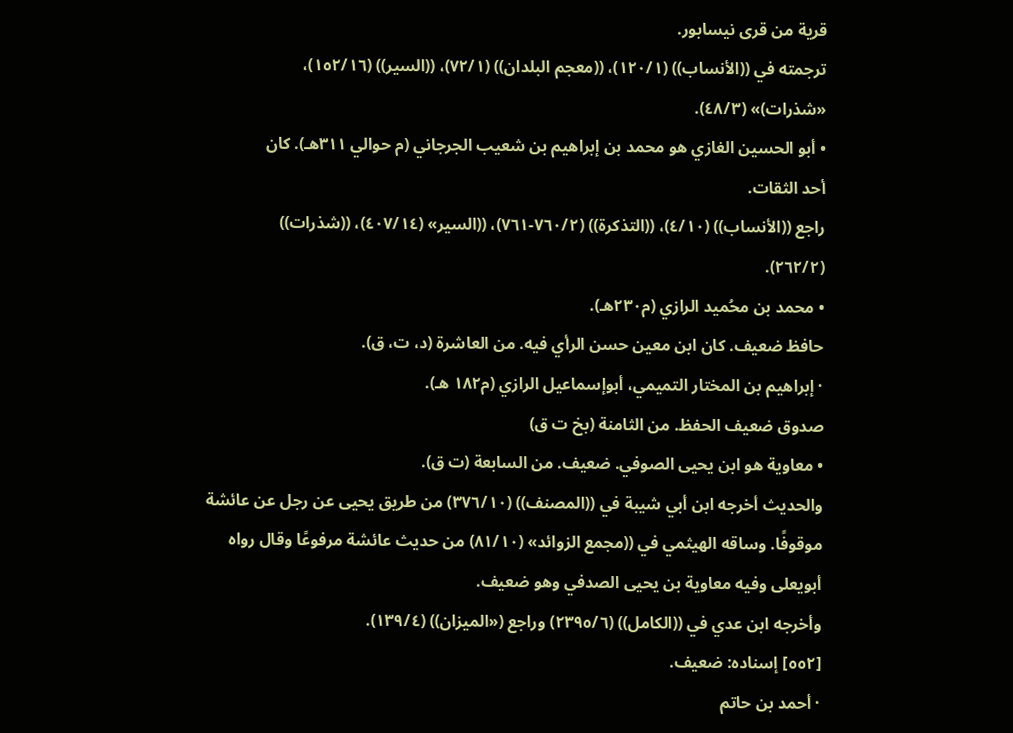قرية من قرى نيسابور.
ترجمته في ((الأنساب)) (١٢٠/١)، ((معجم البلدان)) (٧٢/١)، ((السير)) (١٥٢/١٦)،
«شذرات)» (٤٨/٣).
• أبو الحسين الغازي هو محمد بن إبراهيم بن شعيب الجرجاني (م حوالي ٣١١هـ). كان
أحد الثقات.
راجع ((الأنساب)) (٤/١٠)، ((التذكرة)) (٧٦٠/٢-٧٦١)، ((السير» (٤٠٧/١٤)، ((شذرات))
(٢٦٢/٢).
• محمد بن محُميد الرازي (م٢٣٠هـ).
حافظ ضعيف. كان ابن معين حسن الرأي فيه. من العاشرة (د، ت، ق).
· إبراهيم بن المختار التميمي، أبوإسماعيل الرازي (م١٨٢ هـ).
صدوق ضعيف الحفظ. من الثامنة (بخ ت ق)
• معاوية هو ابن يحيى الصوفي. ضعيف. من السابعة (ت ق).
والحديث أخرجه ابن أبي شيبة في ((المصنف)) (٣٧٦/١٠) من طريق يحيى عن رجل عن عائشة
موقوفًا. وساقه الهيثمي في ((مجمع الزوائد» (٨١/١٠) من حديث عائشة مرفوعًا وقال رواه
أبويعلى وفيه معاوية بن يحيى الصدفي وهو ضعيف.
وأخرجه ابن عدي في ((الكامل)) (٢٣٩٥/٦) وراجع («الميزان)) (١٣٩/٤).
[٥٥٢] إسناده: ضعيف.
· أحمد بن حاتم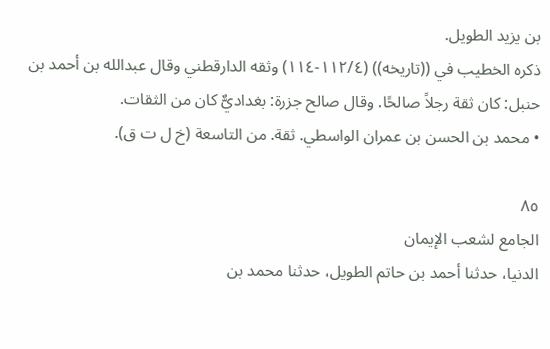بن يزيد الطويل.
ذكره الخطيب في ((تاريخه)) (١١٢/٤-١١٤) وثقه الدارقطني وقال عبدالله بن أحمد بن
حنبل: كان ثقة رجلاً صالحًا. وقال صالح جزرة: بغداديٌّ كان من الثقات.
• محمد بن الحسن بن عمران الواسطي. ثقة. من التاسعة (خ ل ت ق).

٨٥
الجامع لشعب الإيمان
الدنيا، حدثنا أحمد بن حاتم الطويل، حدثنا محمد بن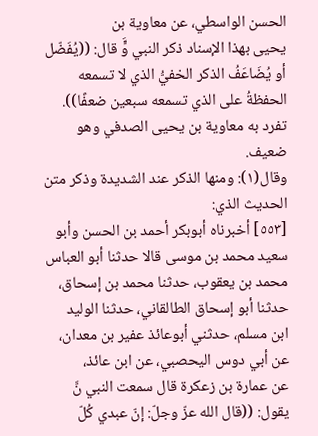الحسن الواسطي، عن معاوية بن
يحيى بهذا الإسناد ذكر النبي وٍَّ قال: ((يُفَضّل أو يُضَاعَفُ الذكر الخفيُّ الذي لا تسمعه
الحفظةُ على الذي تسمعه سبعين ضعفًا)).
تفرد به معاوية بن يحيى الصدفي وهو ضعيف.
وقال(١): ومنها الذكر عند الشديدة وذكر متن الحديث الذي:
[٥٥٣] أخبرناه أبوبكر أحمد بن الحسن وأبو سعيد محمد بن موسى قالا حدثنا أبو العباس
محمد بن يعقوب، حدثنا محمد بن إسحاق، حدثنا أبو إسحاق الطالقاني، حدثنا الوليد
ابن مسلم، حدثني أبوعائذ عفیر بن معدان، عن أبي دوس الیحصبي، عن ابن عائذ،
عن عمارة بن زعكرة قال سمعت النبي نَّ يقول: ((قال الله عزّ وجلّ: إنّ عبدي كُلّ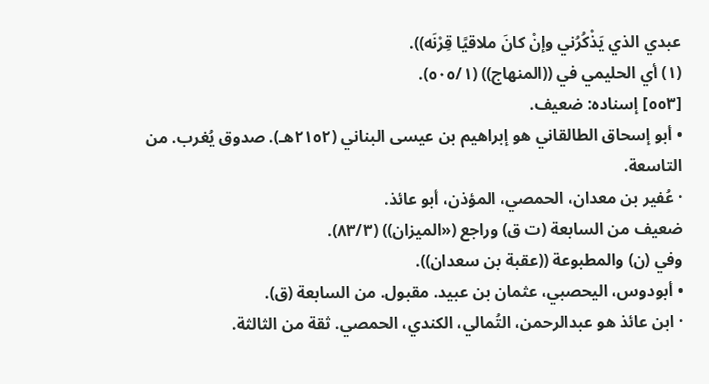عبدي الذي يَذْكُرُني وإنْ كانَ ملاقيًا قِرْنَه)).
(١) أي الحليمي في ((المنهاج)) (٥٠٥/١).
[٥٥٣] إسناده: ضعيف.
• أبو إسحاق الطالقاني هو إبراهيم بن عيسى البناني (٢١٥٢هـ). صدوق يُغرب. من التاسعة.
· عُفير بن معدان، الحمصي، المؤذن، أبو عائذ.
ضعيف من السابعة (ت ق) وراجع («الميزان)) (٨٣/٣).
وفي (ن) والمطبوعة ((عقبة بن سعدان)).
• أبودوس، اليحصبي، عثمان بن عبيد. مقبول. من السابعة (ق).
· ابن عائذ هو عبدالرحمن، التُمالي، الكندي، الحمصي. ثقة من الثالثة.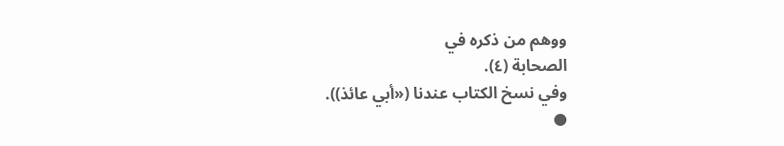ووهم من ذكره في
الصحابة (٤).
وفي نسخ الكتاب عندنا («أبي عائذ)).
●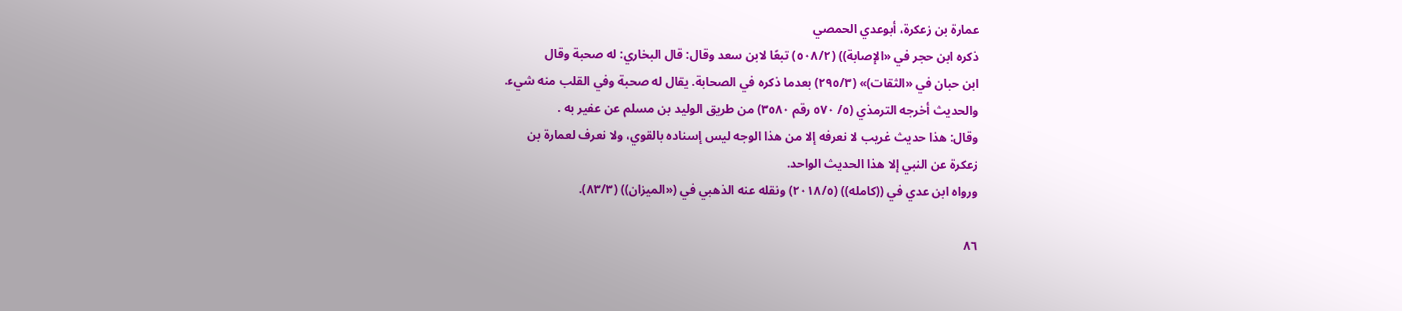عمارة بن زعكرة، أبوعدي الحمصي
ذكره ابن حجر في «الإصابة)) (٥٠٨/٢) تبعًا لابن سعد وقال: قال البخاري: له صحبة وقال
ابن حبان في «الثقات)» (٢٩٥/٣) بعدما ذكره في الصحابة. يقال له صحبة وفي القلب منه شيء.
والحديث أخرجه الترمذي (٥/ ٥٧٠ رقم ٣٥٨٠) من طريق الوليد بن مسلم عن عفير به .
وقال: هذا حديث غريب لا نعرفه إلا من هذا الوجه ليس إسناده بالقوي، ولا نعرف لعمارة بن
زعكرة عن النبي إلا هذا الحديث الواحد.
ورواه ابن عدي في ((كامله)) (٢٠١٨/٥) ونقله عنه الذهبي في («الميزان)) (٨٣/٣).

٨٦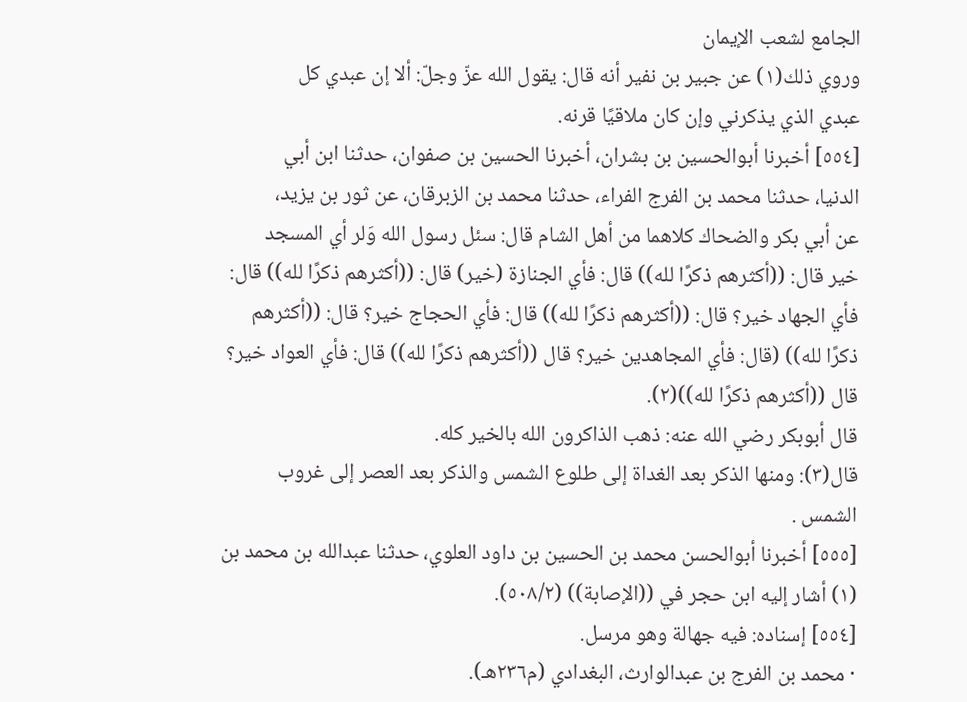الجامع لشعب الإيمان
وروي ذلك(١) عن جبير بن نفير أنه قال: يقول الله عزّ وجلّ: ألا إن عبدي كل
عبدي الذي یذکرني وإن كان ملاقيًا قرنه.
[٥٥٤] أخبرنا أبوالحسين بن بشران، أخبرنا الحسين بن صفوان، حدثنا ابن أبي
الدنیا، حدثنا محمد بن الفرج الفراء، حدثنا محمد بن الزبرقان، عن ثور بن یزید،
عن أبي بكر والضحاك كلاهما من أهل الشام قال: سئل رسول الله وَلر أي المسجد
خير قال: ((أكثرهم ذكرًا لله)) قال: فأي الجنازة (خير) قال: ((أكثرهم ذكرًا لله)) قال:
فأي الجهاد خير؟ قال: ((أكثرهم ذكرًا لله)) قال: فأي الحجاج خير؟ قال: ((أكثرهم
ذكرًا لله)) (قال: فأي المجاهدين خير؟ قال ((أكثرهم ذكرًا لله)) قال: فأي العواد خير؟
قال ((أكثرهم ذكرًا لله))(٢).
قال أبوبكر رضي الله عنه: ذهب الذاکرون الله بالخير كله.
قال(٣): ومنها الذكر بعد الغداة إلى طلوع الشمس والذكر بعد العصر إلى غروب
الشمس .
[٥٥٥] أخبرنا أبوالحسن محمد بن الحسين بن داود العلوي، حدثنا عبدالله بن محمد بن
(١) أشار إليه ابن حجر في ((الإصابة)) (٥٠٨/٢).
[٥٥٤] إسناده: فيه جهالة وهو مرسل.
· محمد بن الفرج بن عبدالوارث، البغدادي (م٢٣٦هـ).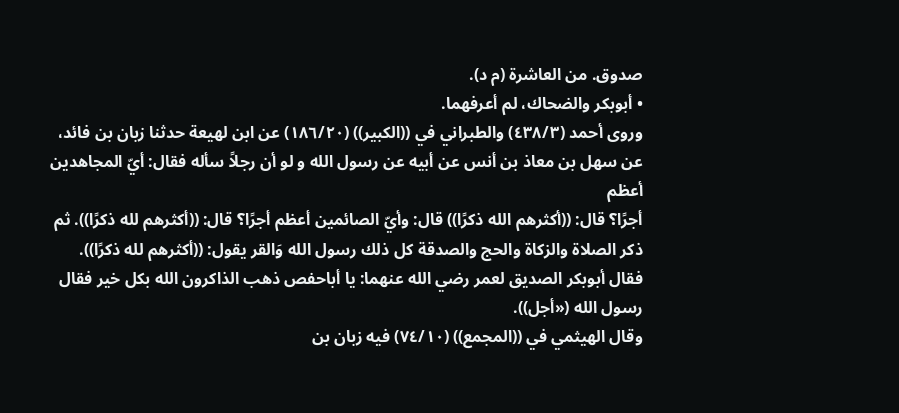صدوق. من العاشرة (م د).
• أبوبكر والضحاك، لم أعرفهما.
وروى أحمد (٤٣٨/٣) والطبراني في ((الكبير)) (١٨٦/٢٠) عن ابن لهيعة حدثنا زبان بن فائد،
عن سهل بن معاذ بن أنس عن أبيه عن رسول الله و لو أن رجلاً سأله فقال: أيّ المجاهدين أعظم
أجرًا؟ قال: ((أكثرهم الله ذكرًا)) قال: وأيّ الصائمين أعظم أجرًا؟ قال: ((أكثرهم لله ذكرًا)). ثم
ذكر الصلاة والزكاة والحج والصدقة كل ذلك رسول الله وَالقر يقول: ((أكثرهم لله ذکرًا)).
فقال أبوبكر الصديق لعمر رضي الله عنهما: يا أباحفص ذهب الذاكرون الله بكل خير فقال
رسول الله («أجل)).
وقال الهيثمي في ((المجمع)) (٧٤/١٠) فيه زبان بن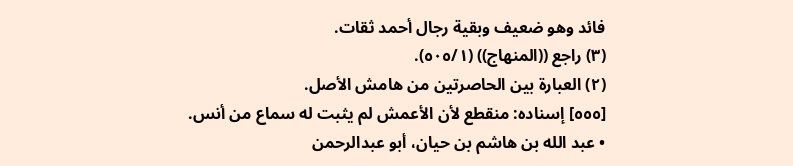فائد وهو ضعيف وبقية رجال أحمد ثقات.
(٣) راجع ((المنهاج)) (٥٠٥/١).
(٢) العبارة بين الحاصرتين من هامش الأصل.
[٥٥٥] إسناده: منقطع لأن الأعمش لم يثبت له سماع من أنس.
• عبد الله بن هاشم بن حيان، أبو عبدالرحمن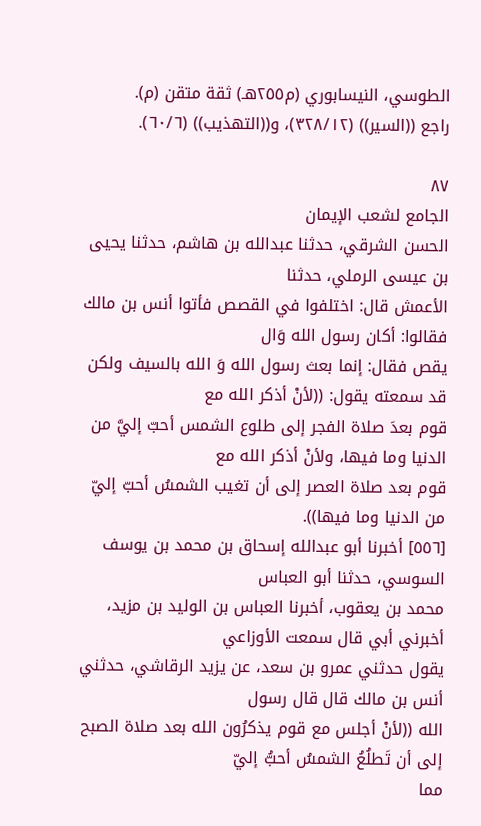الطوسي، النيسابوري (م٢٥٥هـ) ثقة متقن (م).
راجع ((السير)) (٣٢٨/١٢)، و((التهذيب)) (٦٠/٦).

٨٧
الجامع لشعب الإيمان
الحسن الشرقي، حدثنا عبدالله بن هاشم، حدثنا يحيى بن عيسى الرملي، حدثنا
الأعمش قال: اختلفوا في القصص فأتوا أنس بن مالك فقالوا: أكان رسول الله وَال
يقص فقال: إنما بعث رسول الله وَ الله بالسيف ولكن قد سمعته يقول: ((لأنْ أذكر الله مع
قوم بعدَ صلاة الفجر إلى طلوع الشمس أحبّ إليَّ من الدنيا وما فيها، ولأنْ أذكر الله مع
قوم بعد صلاة العصر إلى أن تغيب الشمسُ أحبّ إليّ من الدنيا وما فيها)).
[٥٥٦] أخبرنا أبو عبدالله إسحاق بن محمد بن يوسف السوسي، حدثنا أبو العباس
محمد بن يعقوب، أخبرنا العباس بن الوليد بن مزيد، أخبرني أبي قال سمعت الأوزاعي
يقول حدثني عمرو بن سعد، عن يزيد الرقاشي، حدثني أنس بن مالك قال قال رسول
الله ((لأنْ أجلس مع قوم يذكرُون الله بعد صلاة الصبح إلى أن تَطلُعُ الشمسُ أحبُّ إليّ
مما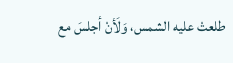طلعتْ عليه الشمس، وَلَأنْ أجلسَ مع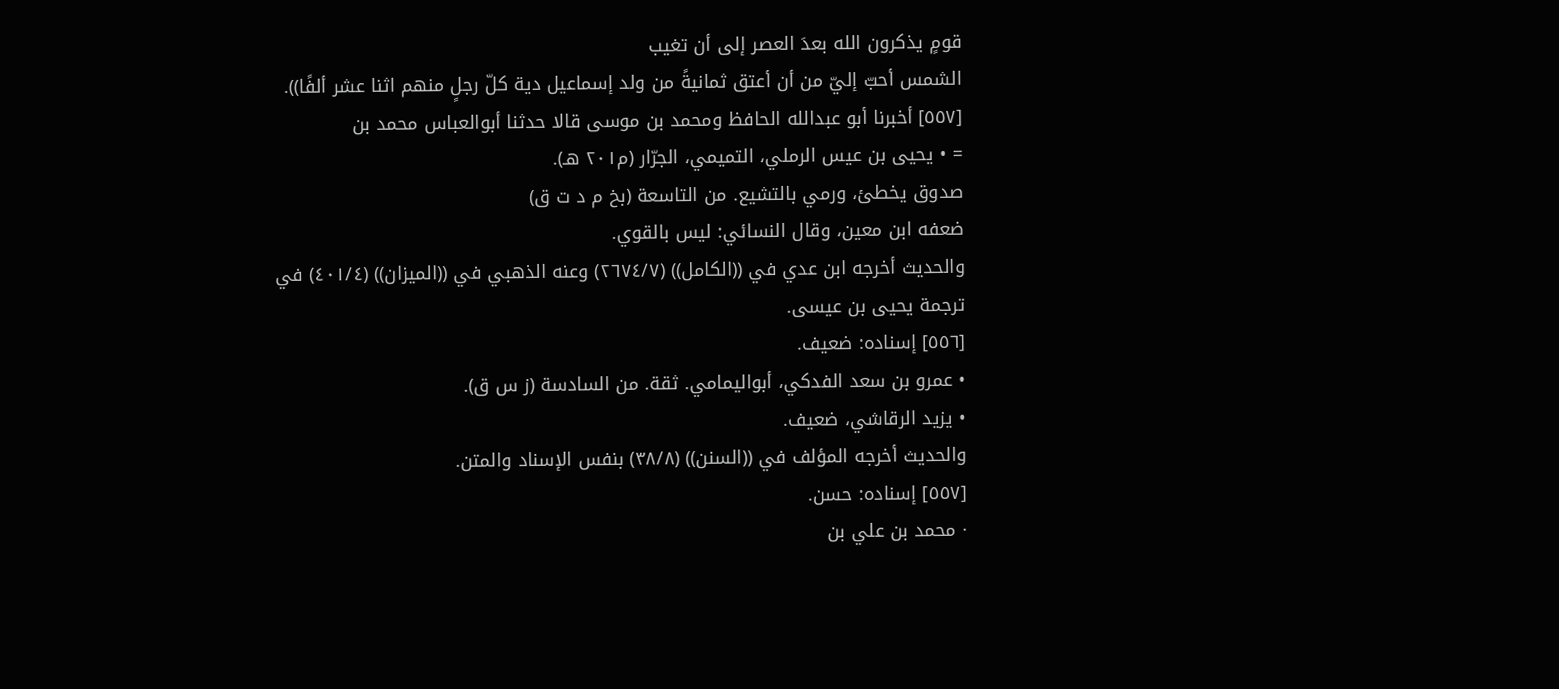قومٍ يذكرون الله بعدَ العصر إلى أن تغيب
الشمس أحبّ إليّ من أن أعتق ثمانيةً من ولد إسماعيل دية كلّ رجلٍ منهم اثنا عشر ألفًا)).
[٥٥٧] أخبرنا أبو عبدالله الحافظ ومحمد بن موسى قالا حدثنا أبوالعباس محمد بن
= • يحيى بن عيس الرملي، التميمي، الجرّار (م٢٠١ هـ).
صدوق يخطئ، ورمي بالتشيع. من التاسعة (بخ م د ت ق)
ضعفه ابن معين، وقال النسائي: ليس بالقوي.
والحديث أخرجه ابن عدي في ((الكامل)) (٢٦٧٤/٧) وعنه الذهبي في ((الميزان)) (٤٠١/٤) في
ترجمة يحيى بن عيسى.
[٥٥٦] إسناده: ضعيف.
• عمرو بن سعد الفدكي، أبواليمامي. ثقة. من السادسة (ز س ق).
• يزيد الرقاشي، ضعيف.
والحديث أخرجه المؤلف في ((السنن)) (٣٨/٨) بنفس الإسناد والمتن.
[٥٥٧] إسناده: حسن.
· محمد بن علي بن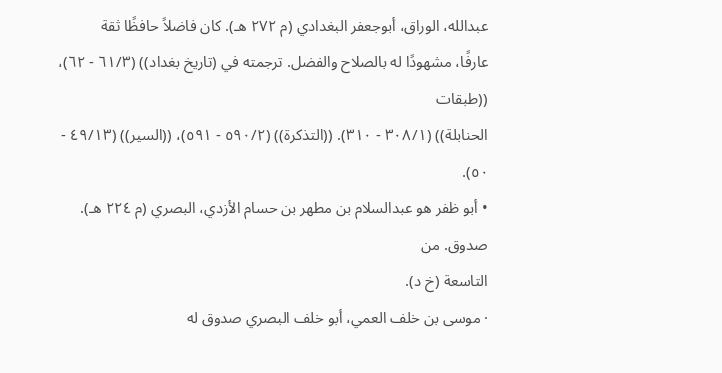عبدالله، الوراق، أبوجعفر البغدادي (م ٢٧٢ هـ). كان فاضلاً حافظًا ثقة
عارفًا، مشهودًا له بالصلاح والفضل. ترجمته في (تاريخ بغداد)) (٦١/٣ - ٦٢)، ((طبقات
الحنابلة)) (٣٠٨/١ - ٣١٠). ((التذكرة)) (٥٩٠/٢ - ٥٩١)، ((السير)) (٤٩/١٣ - ٥٠).
• أبو ظفر هو عبدالسلام بن مطهر بن حسام الأزدي، البصري (م ٢٢٤ هـ). صدوق. من
التاسعة (خ د).
· موسى بن خلف العمي، أبو خلف البصري صدوق له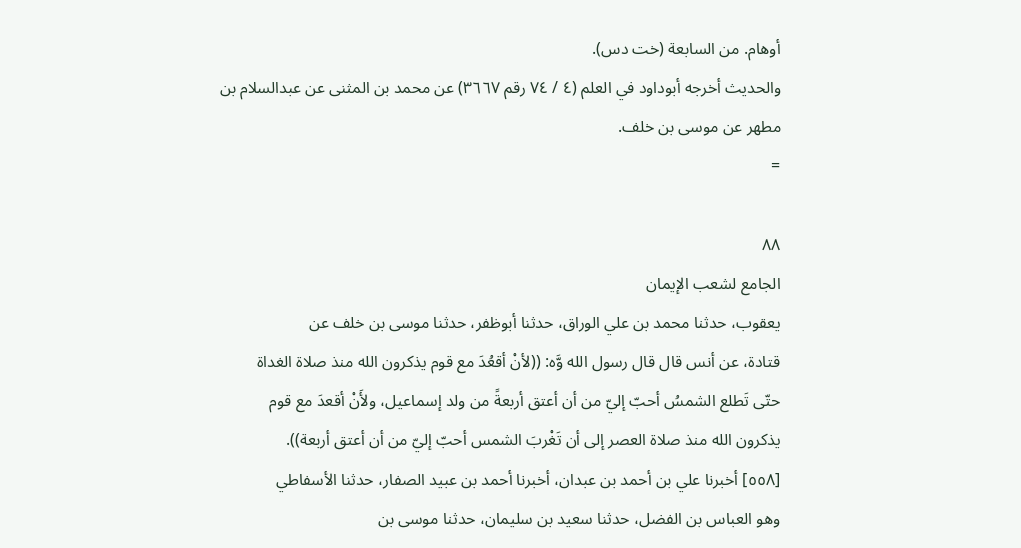أوهام. من السابعة (خت دس).
والحديث أخرجه أبوداود في العلم (٤ / ٧٤ رقم ٣٦٦٧) عن محمد بن المثنى عن عبدالسلام بن
مطهر عن موسى بن خلف.
=

٨٨
الجامع لشعب الإيمان
يعقوب، حدثنا محمد بن علي الوراق، حدثنا أبوظفر، حدثنا موسى بن خلف عن
قتادة، عن أنس قال قال رسول الله وَّه: ((لأنْ أقعُدَ مع قوم يذكرون الله منذ صلاة الغداة
حتّى تَطلع الشمسُ أحبّ إليّ من أن أعتق أربعةً من ولد إسماعيل، ولأَنْ أقعدَ مع قوم
يذكرون الله منذ صلاة العصر إلى أن تَغْربَ الشمس أحبّ إليّ من أن أعتق أربعة)).
[٥٥٨] أخبرنا علي بن أحمد بن عبدان، أخبرنا أحمد بن عبيد الصفار، حدثنا الأسفاطي
وهو العباس بن الفضل، حدثنا سعيد بن سليمان، حدثنا موسى بن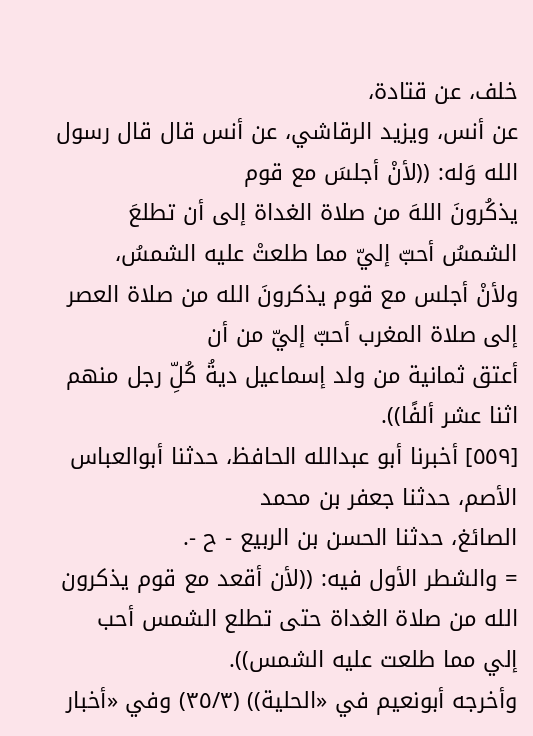خلف، عن قتادة،
عن أنس، ويزيد الرقاشي، عن أنس قال قال رسول الله وَله: ((لأنْ أجلسَ مع قوم
يذكُرونَ اللهَ من صلاة الغداة إلى أن تطلعَ الشمسُ أحبّ إليّ مما طلعتْ عليه الشمسُ،
ولأنْ أجلس مع قوم يذكرونَ الله من صلاة العصر إلى صلاة المغرب أحبّ إليّ من أن
أعتق ثمانية من ولد إسماعيل ديةُ كُلِّ رجل منهم اثنا عشر ألفًا)).
[٥٥٩] أخبرنا أبو عبدالله الحافظ، حدثنا أبوالعباس الأصم، حدثنا جعفر بن محمد
الصائغ، حدثنا الحسن بن الربيع - ح -.
= والشطر الأول فيه: ((لأن أقعد مع قوم يذكرون الله من صلاة الغداة حتى تطلع الشمس أحب
إلي مما طلعت عليه الشمس)).
وأخرجه أبونعيم في «الحلية)) (٣٥/٣) وفي «أخبار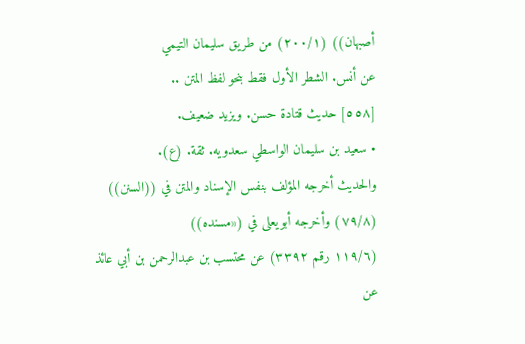أصبهان)) (٢٠٠/١) من طريق سليمان التيمي
عن أنس. الشطر الأول فقط بنحو لفظ المتن ..
[٥٥٨] حديث قتادة حسن. ويزيد ضعيف.
• سعيد بن سليمان الواسطي سعدويه. ثقة. (ع).
والحديث أخرجه المؤلف بنفس الإسناد والمتن في ((السنن)) (٧٩/٨) وأخرجه أبويعلى في («مسنده))
(١١٩/٦ رقم ٣٣٩٢) عن محتسب بن عبدالرحمن بن أبي عائذ عن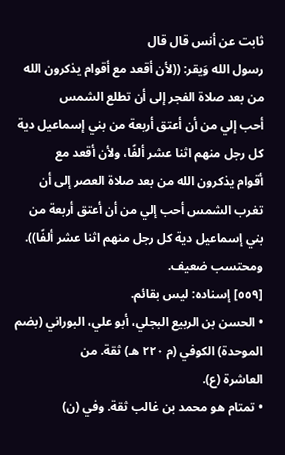ثابت عن أنس قال قال
رسول الله وَيقر: ((لأن أقعد مع أقوام يذكرون الله من بعد صلاة الفجر إلى أن تطلع الشمس
أحب إلي من أن أعتق أربعة من بني إسماعيل دية كل رجل منهم اثنا عشر ألفًا، ولأن أقعد مع
أقوام يذكرون الله من بعد صلاة العصر إلى أن تغرب الشمس أحب إلي من أن أعتق أربعة من
بني إسماعيل دية كل رجل منهم اثنا عشر ألفًا)). ومحتسب ضعيف.
[٥٥٩] إسناده: ليس بقائم.
• الحسن بن الربيع البجلي، أبو علي، البوراني (بضم الموحدة) الكوفي (م ٢٢٠ هـ) ثقة. من
العاشرة (ع).
• تمتام هو محمد بن غالب ثقة. وفي (ن)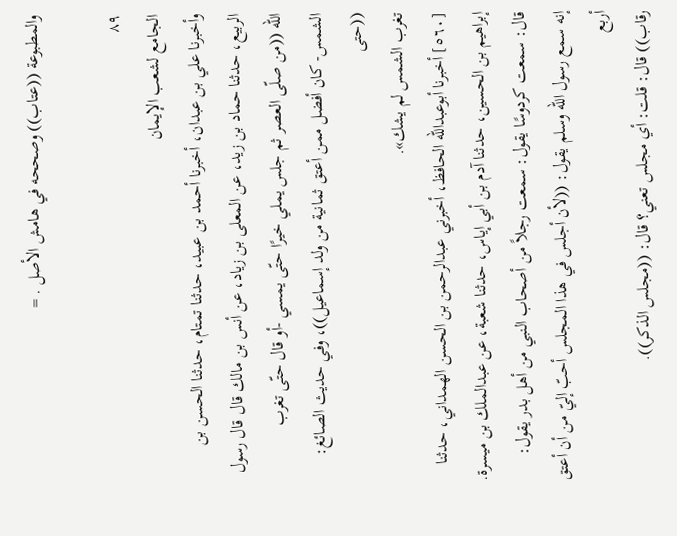والمطبوعة ((عتاب)) وصححه في هامش الأصل . =

٨٩
الجامع لشعب الإيمان
وأخبرنا علي بن عبدان، أخبرنا أحمد بن عبيد، حدثنا تمتام، حدثنا الحسن بن
الربيع، حدثنا حماد بن زيد، عن المعلى بن زياد، عن أنس بن مالك قال قال رسول
الله ((من صلّى العصر ثم جلس يملي خيرًا حتّى يمسي -أو قال حتّى تغرب
الشمس- كان أفضل ممن أعتق ثمانية من ولد إسماعيل))، وفي حديث الصائغ: ((حتى
تغرب الشمس لم يشك».
[٥٦٠] أخبرنا أبوعبدالله الحافظ، أخبرني عبدالرحمن بن الحسن الهمداني، حدثنا
إبراهيم بن الحسين، حدثنا آدم بن أبي إياس، حدثنا شعبة، عن عبدالملك بن ميسرة.
قال: سمعت كردوسًا يقول: سمعت رجلاً من أصحاب النبي من أهل بدر يقول:
إنه سمع رسول الله وسلم يقول: ((لأن أجلس في هذا المجلس أحبّ إليّ من أن أعتق أربع
رقاب)) قال: قلت: أي مجلس تعني؟ قال: ((مجلس الذكر)).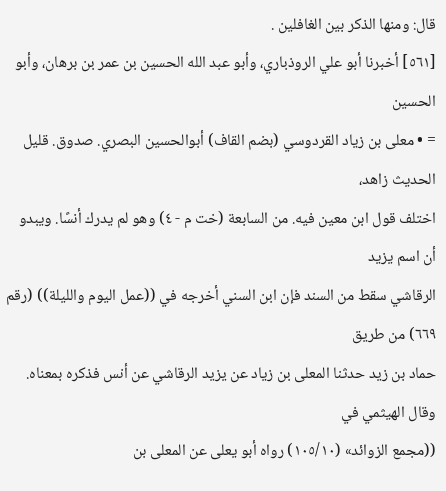قال: ومنها الذكر بين الغافلين .
[٥٦١] أخبرنا أبو علي الروذباري، وأبو عبد الله الحسين بن عمر بن برهان، وأبو الحسين
= • معلى بن زياد القردوسي (بضم القاف) أبوالحسين البصري. صدوق. قليل الحديث زاهد،
اختلف قول ابن معين فيه. من السابعة (خت م - ٤) وهو لم يدرك أنسًا. ويبدو أن اسم يزيد
الرقاشي سقط من السند فإن ابن السني أخرجه في ((عمل اليوم والليلة)) (رقم ٦٦٩) من طريق
حماد بن زيد حدثنا المعلى بن زياد عن يزيد الرقاشي عن أنس فذكره بمعناه. وقال الهيثمي في
((مجمع الزوائد» (١٠٥/١٠) رواه أبو يعلى عن المعلى بن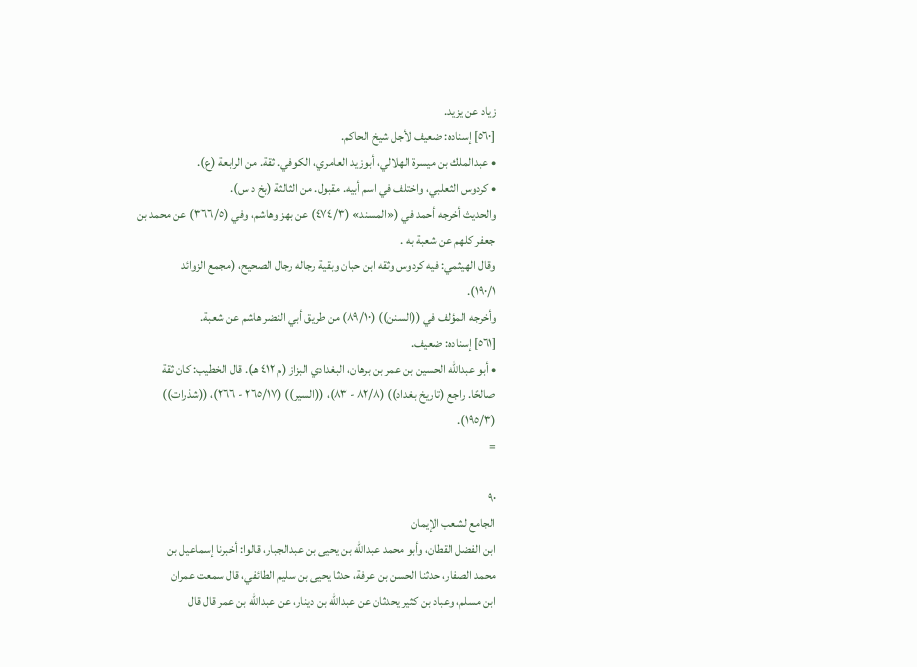زياد عن یزید.
[٥٦٠] إسناده: ضعيف لأجل شيخ الحاكم.
• عبدالملك بن ميسرة الهلالي، أبوزيد العامري، الكوفي. ثقة. من الرابعة (ع).
• كردوس الثعلبي، واختلف في اسم أبيه. مقبول. من الثالثة (بخ د س).
والحديث أخرجه أحمد في («المسند» (٤٧٤/٣) عن بهز وهاشم، وفي (٣٦٦/٥) عن محمد بن
جعفر كلهم عن شعبة به .
وقال الهيثمي: فيه كردوس وثقه ابن حبان وبقية رجاله رجال الصحيح، (مجمع الزوائد
١٩٠/١).
وأخرجه المؤلف في ((السنن)) (٨٩/١٠) من طريق أبي النضر هاشم عن شعبة.
[٥٦١] إسناده: ضعيف.
• أبو عبدالله الحسين بن عمر بن برهان، البغدادي البزاز (م ٤١٢ هـ). قال الخطيب: كان ثقة
صالحًا. راجع (تاريخ بغداد)) (٨٢/٨ - ٨٣)، ((السير)) (٢٦٥/١٧ - ٢٦٦)، ((شذرات))
(١٩٥/٣).
=

٩٠
الجامع لشعب الإيمان
ابن الفضل القطان، وأبو محمد عبدالله بن يحيى بن عبدالجبار، قالوا: أخبرنا إسماعيل بن
محمد الصفار، حدثنا الحسن بن عرفة، حدثا يحيى بن سليم الطائفي، قال سمعت عمران
ابن مسلم، وعباد بن كثير يحدثان عن عبدالله بن دينار، عن عبدالله بن عمر قال قال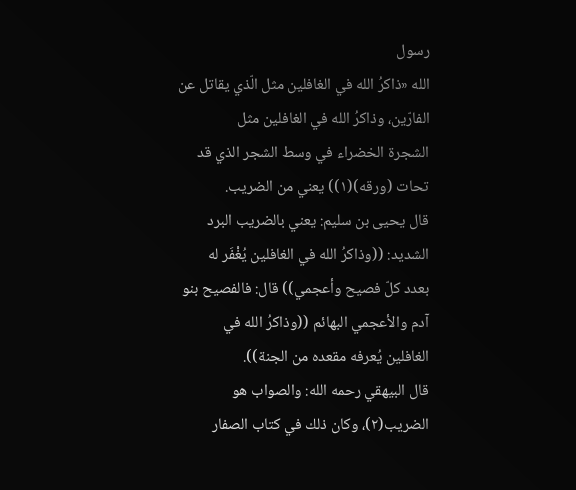رسول
الله «ذاكرُ الله في الغافلين مثل الّذي يقاتل عن الفارّين، وذاكرُ الله في الغافلين مثل
الشجرة الخضراء في وسط الشجر الذي قد تحات (ورقه)(١)) يعني من الضريب.
قال يحيى بن سليم: يعني بالضريب البرد الشديد: ((وذاكرُ الله في الغافلين يُغْفَر له
بعدد كلّ فصيح وأعجمي)) قال: فالفصيح بنو آدم والأعجمي البهائم ((وذاكرُ الله في
الغافلین یُعرفه مقعده من الجنة)).
قال البيهقي رحمه الله: والصواب هو الضريب(٢)، وكان ذلك في كتاب الصفار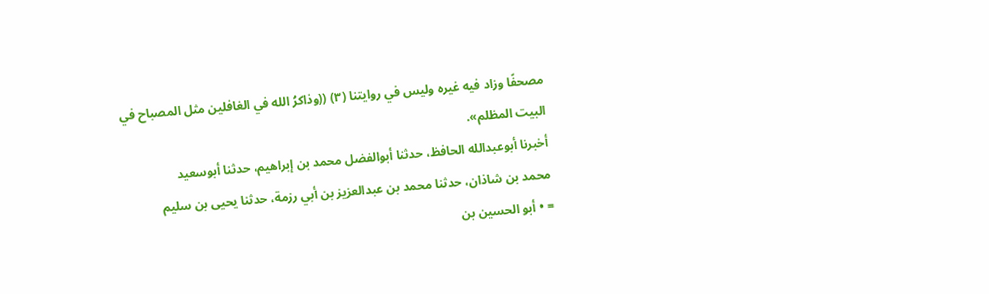مصحفًا وزاد فيه غيره وليس في روايتنا (٣) ((وذاكرُ الله في الغافلين مثل المصباح في
البيت المظلم».
أخبرنا أبوعبدالله الحافظ، حدثنا أبوالفضل محمد بن إبراهيم، حدثنا أبوسعيد
محمد بن شاذان، حدثنا محمد بن عبدالعزيز بن أبي رزمة، حدثنا يحيى بن سليم
= • أبو الحسين بن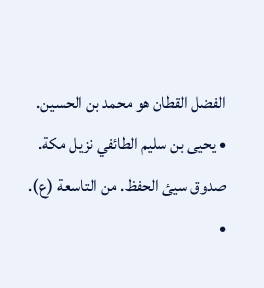الفضل القطان هو محمد بن الحسين.
• يحيى بن سليم الطائفي نزيل مكة. صدوق سيئ الحفظ. من التاسعة (ع).
•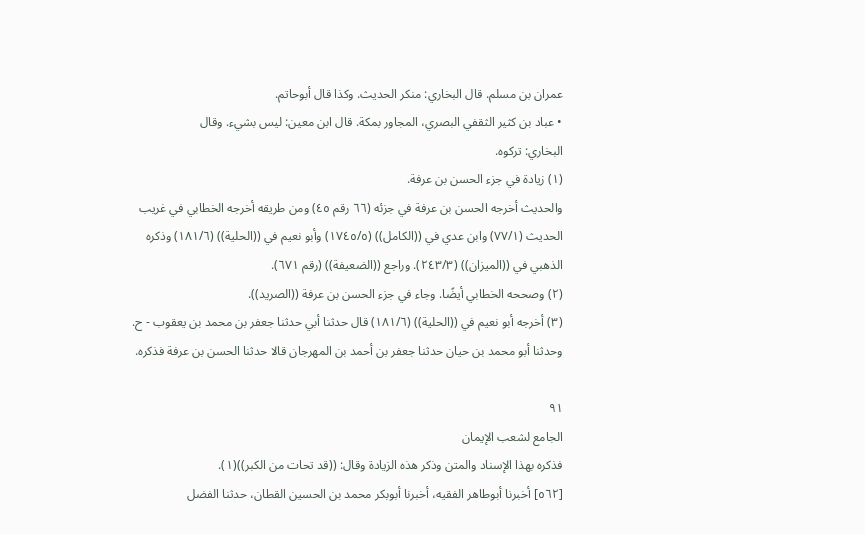عمران بن مسلم. قال البخاري: منكر الحديث. وكذا قال أبوحاتم.
• عباد بن كثير الثقفي البصري، المجاور بمكة. قال ابن معين: ليس بشيء. وقال
البخاري: تركوه.
(١) زيادة في جزء الحسن بن عرفة.
والحديث أخرجه الحسن بن عرفة في جزئه (٦٦ رقم ٤٥) ومن طريقه أخرجه الخطابي في غريب
الحديث (٧٧/١) وابن عدي في ((الكامل)) (١٧٤٥/٥) وأبو نعيم في ((الحلية)) (١٨١/٦) وذكره
الذهبي في ((الميزان)) (٢٤٣/٣). وراجع ((الضعيفة)) (رقم ٦٧١).
(٢) وصححه الخطابي أيضًا. وجاء في جزء الحسن بن عرفة ((الصريد)).
(٣) أخرجه أبو نعيم في ((الحلية)) (١٨١/٦) قال حدثنا أبي حدثنا جعفر بن محمد بن يعقوب - ح.
وحدثنا أبو محمد بن حيان حدثنا جعفر بن أحمد بن المهرجان قالا حدثنا الحسن بن عرفة فذكره.

٩١
الجامع لشعب الإيمان
فذكره بهذا الإسناد والمتن وذكر هذه الزيادة وقال: ((قد تحات من الكبر))(١).
[٥٦٢] أخبرنا أبوطاهر الفقيه، أخبرنا أبوبكر محمد بن الحسين القطان، حدثنا الفضل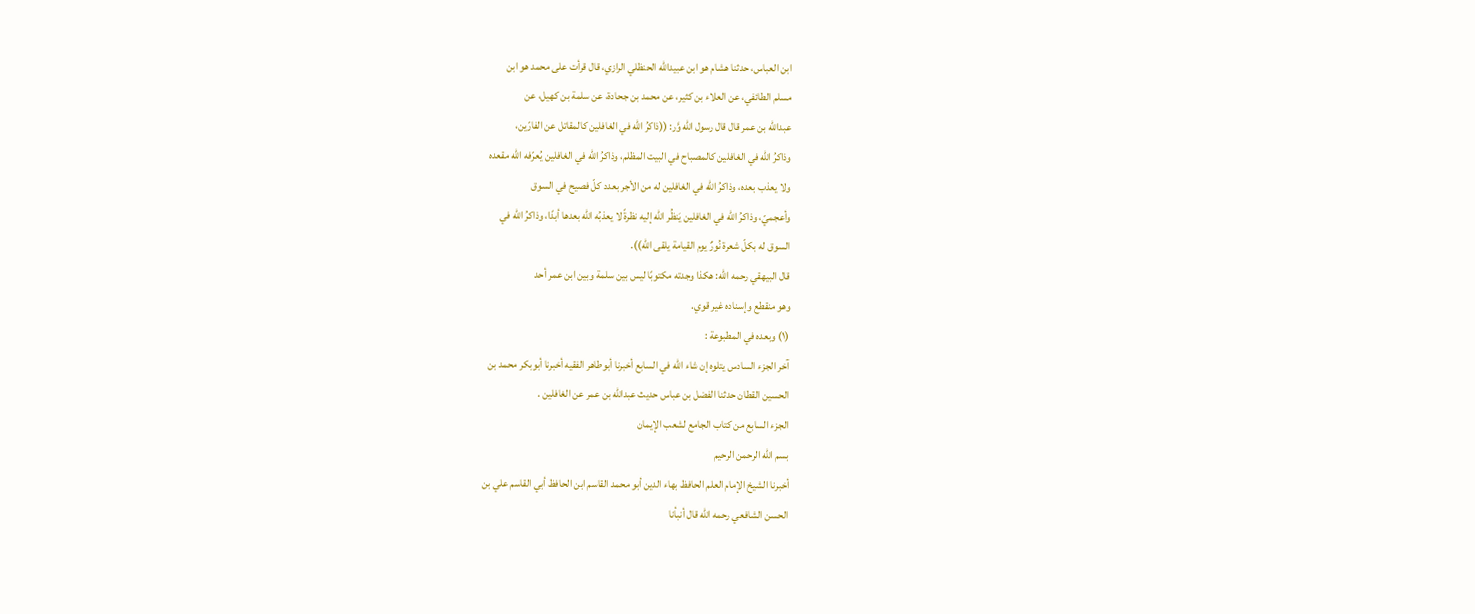ابن العباس، حدثنا هشام هو ابن عبيدالله الحنظلي الرازي، قال قرأت على محمد هو ابن
مسلم الطائفي، عن العلاء بن كثير، عن محمد بن جحادة، عن سلمة بن كهيل، عن
عبدالله بن عمر قال قال رسول الله وَّر: ((ذاكرُ الله في الغافلين كالمقاتل عن الفارّين،
وذاكرُ الله في الغافلين كالمصباح في البيت المظلم، وذاكرُ الله في الغافلين يُعرّفه الله مقعده
ولا يعذب بعده، وذاكرُ الله في الغافلين له من الأجر بعدد كلّ فصيح في السوق
وأعجميّ، وذاكرُ الله في الغافلين يَنظُر الله إليه نظرةً لا يعذبُه الله بعدها أبدًا، وذاكرُ الله في
السوق له بكلّ شعرة نُورٌ يوم القيامة يلقى الله)).
قال البيهقي رحمه الله: هكذا وجدته مكتوبًا ليس بين سلمة وبين ابن عمر أحد
وهو منقطع وإسناده غير قوي.
(١) وبعده في المطبوعة :
آخر الجزء السادس يتلوه إن شاء الله في السابع أخبرنا أبوطاهر الفقيه أخبرنا أبوبكر محمد بن
الحسين القطان حدثنا الفضل بن عباس حديث عبدالله بن عمر عن الغافلين .
الجزء السابع من كتاب الجامع لشعب الإيمان
بسم الله الرحمن الرحيم
أخبرنا الشيخ الإمام العلم الحافظ بهاء الدين أبو محمد القاسم ابن الحافظ أبي القاسم علي بن
الحسن الشافعي رحمه الله قال أنبأنا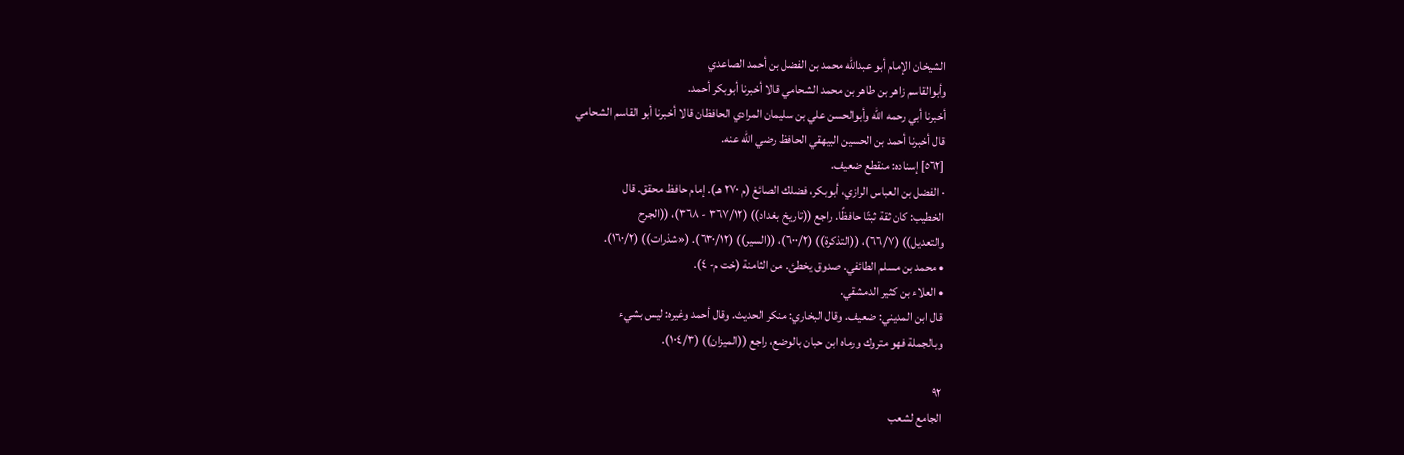الشيخان الإمام أبو عبدالله محمد بن الفضل بن أحمد الصاعدي
وأبوالقاسم زاهر بن طاهر بن محمد الشحامي قالا أخبرنا أبوبكر أحمد.
أخبرنا أبي رحمه الله وأبوالحسن علي بن سليمان المرادي الحافظان قالا أخبرنا أبو القاسم الشحامي
قال أخبرنا أحمد بن الحسين البيهقي الحافظ رضي الله عنه.
[٥٦٢] إسناده: منقطع ضعيف.
· الفضل بن العباس الرازي، أبوبكر، فضلك الصائغ (م ٢٧٠ هـ). إمام حافظ محقق. قال
الخطيب: كان ثقة ثبتًا حافظًا. راجع ((تاريخ بغداد)) (٣٦٧/١٢ - ٣٦٨)، ((الجرح
والتعديل)) (٦٦/٧)، ((التذكرة)) (٦٠٠/٢)، ((السير)) (٦٣٠/١٢). («شذرات)) (١٦٠/٢).
• محمد بن مسلم الطائفي. صدوق يخطئ. من الثامنة (خت م- ٤).
• العلاء بن كثير الدمشقي.
قال ابن المديني: ضعيف. وقال البخاري: منكر الحديث. وقال أحمد وغيره: ليس بشيء
وبالجملة فهو متروك ورماه ابن حبان بالوضع، راجع ((الميزان)) (١٠٤/٣).

٩٢
الجامع لشعب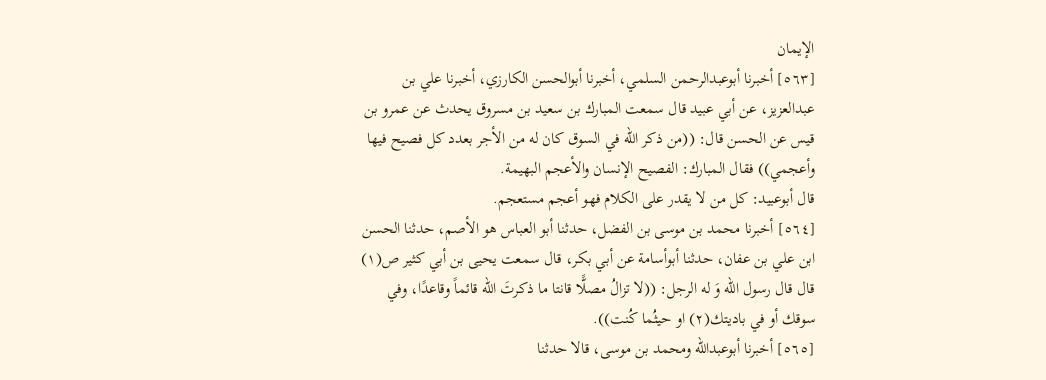الإيمان
[٥٦٣] أخبرنا أبوعبدالرحمن السلمي، أخبرنا أبوالحسن الكارزي، أخبرنا علي بن
عبدالعزيز، عن أبي عبيد قال سمعت المبارك بن سعيد بن مسروق يحدث عن عمرو بن
قيس عن الحسن قال: ((من ذكر الله في السوق كان له من الأجر بعدد كل فصيح فيها
وأعجمي)) فقال المبارك: الفصيح الإنسان والأعجم البهيمة.
قال أبوعبيد: كل من لا يقدر على الكلام فهو أعجم مستعجم.
[٥٦٤] أخبرنا محمد بن موسى بن الفضل، حدثنا أبو العباس هو الأصم، حدثنا الحسن
ابن علي بن عفان، حدثنا أبوأسامة عن أبي بكر، قال سمعت يحيى بن أبي كثير ص(١)
قال قال رسول الله وَ له الرجل: ((لا تزالُ مصلًّا قانتا ما ذكرتَ الله قائماً وقاعدًا، وفي
سوقك أو في بادیتك(٢) او حیثُما كُنت)).
[٥٦٥] أخبرنا أبوعبدالله ومحمد بن موسى، قالا حدثنا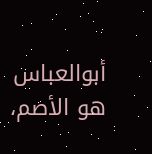أبوالعباس هو الأصم،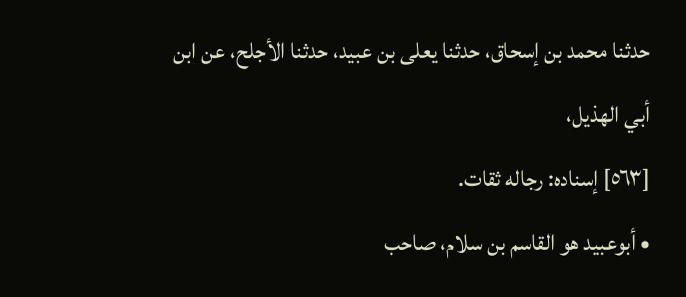حدثنا محمد بن إسحاق، حدثنا يعلى بن عبيد، حدثنا الأجلح، عن ابن أبي الهذيل،
[٥٦٣] إسناده: رجاله ثقات.
• أبوعبيد هو القاسم بن سلام، صاحب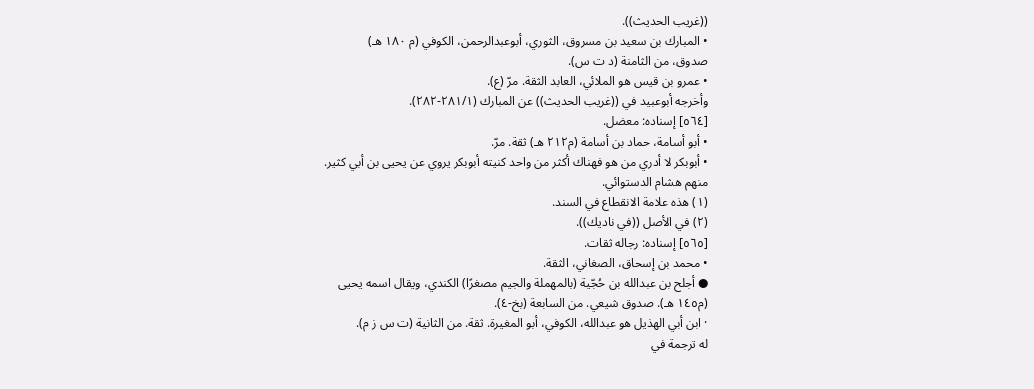((غريب الحديث)).
• المبارك بن سعيد بن مسروق، الثوري، أبوعبدالرحمن، الكوفي (م ١٨٠ هـ)
صدوق، من الثامنة (د ت س).
• عمرو بن قيس هو الملائي، العابد الثقة. مرّ (ع).
وأخرجه أبوعبيد في ((غريب الحديث)) عن المبارك (٢٨١/١-٢٨٢).
[٥٦٤] إسناده: معضل.
• أبو أسامة، حماد بن أسامة (م٢١٢ هـ) ثقة. مرّ.
• أبوبكر لا أدري من هو فهناك أكثر من واحد كنيته أبوبكر يروي عن يحيى بن أبي كثير.
منهم هشام الدستوائي.
(١) هذه علامة الانقطاع في السند.
(٢) في الأصل ((في ناديك)).
[٥٦٥] إسناده: رجاله ثقات.
• محمد بن إسحاق، الصغاني، الثقة.
● أجلح بن عبدالله بن حُجّية (بالمهملة والجيم مصغرًا) الكندي، ويقال اسمه يحيى
(م١٤٥ هـ). صدوق شيعي. من السابعة (بخ-٤).
· ابن أبي الهذيل هو عبدالله، الكوفي، أبو المغيرة. ثقة. من الثانية (ت س ز م).
له ترجمة في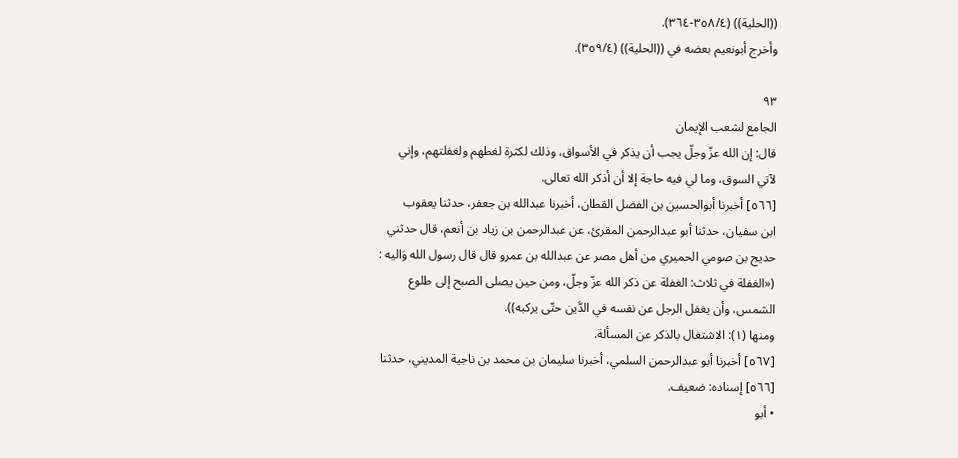((الحلية)) (٣٥٨/٤-٣٦٤).
وأخرج أبونعيم بعضه في ((الحلية)) (٣٥٩/٤).

٩٣
الجامع لشعب الإيمان
قال: إن الله عزّ وجلّ يجب أن يذكر في الأسواق، وذلك لكثرة لغطهم ولغفلتهم، وإني
لآتي السوق، وما لي فيه حاجة إلا أن أذكر الله تعالى.
[٥٦٦] أخبرنا أبوالحسين بن الفضل القطان، أخبرنا عبدالله بن جعفر، حدثنا يعقوب
ابن سفيان، حدثنا أبو عبدالرحمن المقرئ، عن عبدالرحمن بن زياد بن أنعم، قال حدثني
حديج بن صومي الحميري من أهل مصر عن عبدالله بن عمرو قال قال رسول الله وَاليه :
(«الغفلة في ثلاث: الغفلة عن ذكر الله عزّ وجلّ، ومن حين يصلى الصبح إلى طلوع
الشمس، وأن يغفل الرجل عن نفسه في الدَّين حتّی یرکبه)).
ومنها (١): الاشتغال بالذكر عن المسألة.
[٥٦٧] أخبرنا أبو عبدالرحمن السلمي، أخبرنا سليمان بن محمد بن ناجية المديني، حدثنا
[٥٦٦] إسناده: ضعيف.
• أبو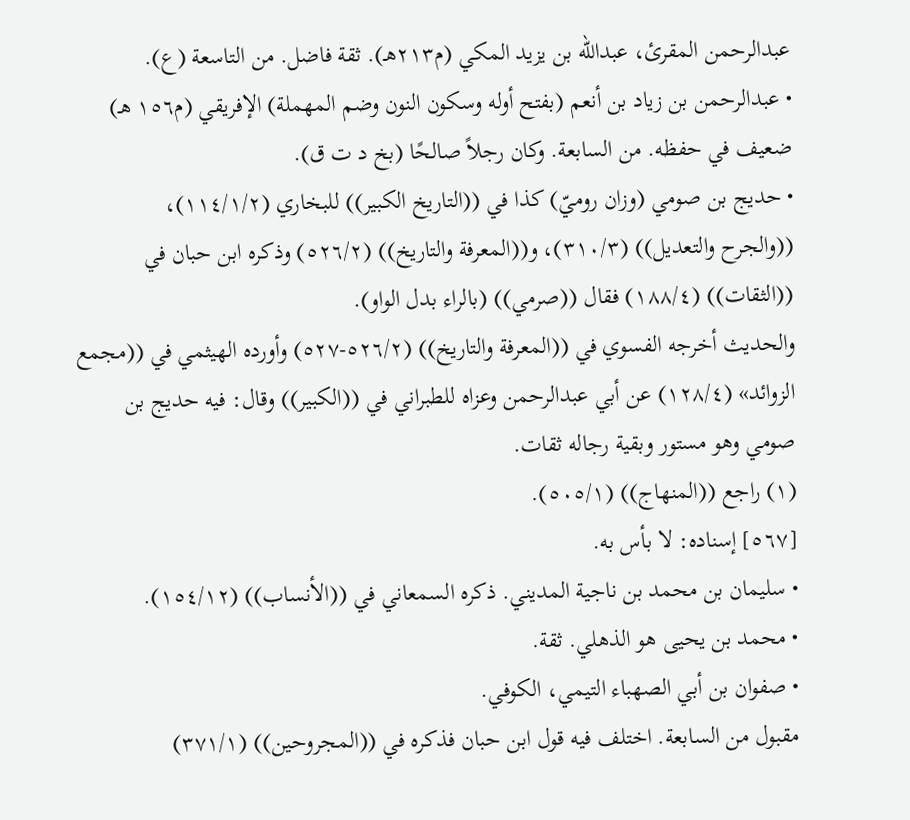عبدالرحمن المقرئ، عبدالله بن يزيد المكي (م٢١٣هـ). ثقة فاضل. من التاسعة (ع).
• عبدالرحمن بن زياد بن أنعم (بفتح أوله وسكون النون وضم المهملة) الإفريقي (م١٥٦ هـ)
ضعيف في حفظه. من السابعة. وكان رجلاً صالحًا (بخ د ت ق).
• حديج بن صومي (وزان روميّ) كذا في ((التاريخ الكبير)) للبخاري (١١٤/١/٢)،
((والجرح والتعديل)) (٣١٠/٣)، و((المعرفة والتاريخ)) (٥٢٦/٢) وذكره ابن حبان في
((الثقات)) (١٨٨/٤) فقال ((صرمي)) (بالراء بدل الواو).
والحديث أخرجه الفسوي في ((المعرفة والتاريخ)) (٥٢٦/٢-٥٢٧) وأورده الهيثمي في ((مجمع
الزوائد» (١٢٨/٤) عن أبي عبدالرحمن وعزاه للطبراني في ((الكبير)) وقال: فيه حديج بن
صومي وهو مستور وبقية رجاله ثقات.
(١) راجع ((المنهاج)) (٥٠٥/١).
[٥٦٧] إسناده: لا بأس به.
• سليمان بن محمد بن ناجية المديني. ذكره السمعاني في ((الأنساب)) (١٥٤/١٢).
• محمد بن يحيى هو الذهلي. ثقة.
• صفوان بن أبي الصهباء التيمي، الكوفي.
مقبول من السابعة. اختلف فيه قول ابن حبان فذكره في ((المجروحين)) (٣٧١/١)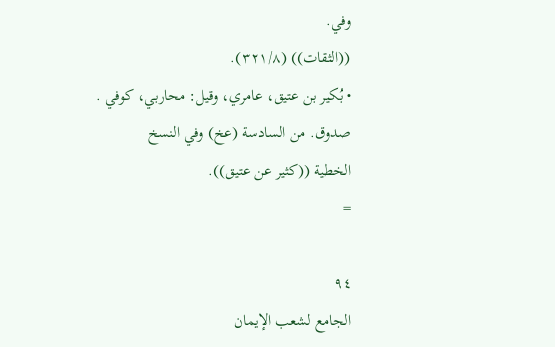وفي.
((الثقات)) (٣٢١/٨).
• بُكير بن عتيق، عامري، وقيل: محاربي، كوفي . صدوق. من السادسة (عخ) وفي النسخ
الخطية ((كثير عن عتيق)).
=

٩٤
الجامع لشعب الإيمان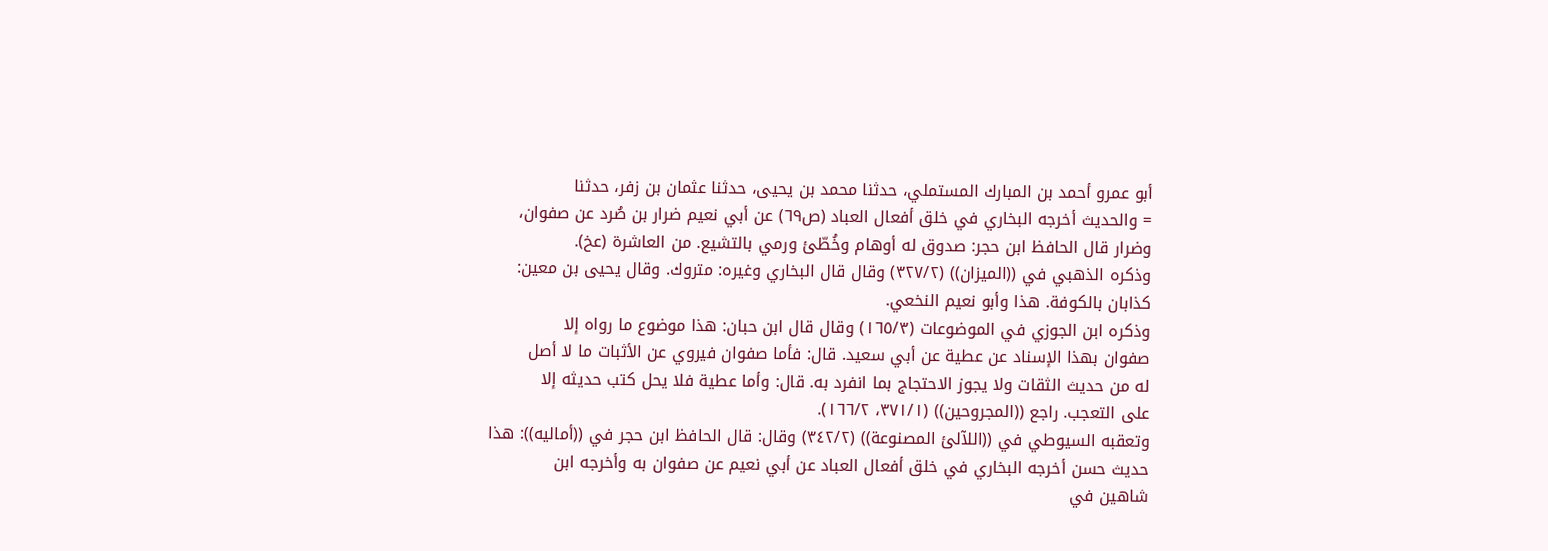أبو عمرو أحمد بن المبارك المستملي، حدثنا محمد بن یحیی، حدثنا عثمان بن زفر، حدثنا
= والحديث أخرجه البخاري في خلق أفعال العباد (ص٦٩) عن أبي نعيم ضرار بن صُرد عن صفوان،
وضرار قال الحافظ ابن حجر: صدوق له أوهام وخُطّئ ورمي بالتشيع. من العاشرة (عخ).
وذكره الذهبي في ((الميزان)) (٣٢٧/٢) وقال قال البخاري وغيره: متروك. وقال يحيى بن معين:
كذابان بالكوفة. هذا وأبو نعيم النخعي.
وذكره ابن الجوزي في الموضوعات (١٦٥/٣) وقال قال ابن حبان: هذا موضوع ما رواه إلا
صفوان بهذا الإسناد عن عطية عن أبي سعيد. قال: فأما صفوان فيروي عن الأثبات ما لا أصل
له من حديث الثقات ولا يجوز الاحتجاج بما انفرد به. قال: وأما عطية فلا يحل كتب حديثه إلا
على التعجب. راجع ((المجروحين)) (٣٧١/١، ١٦٦/٢).
وتعقبه السيوطي في ((اللآلئ المصنوعة)) (٣٤٢/٢) وقال: قال الحافظ ابن حجر في ((أماليه)): هذا
حديث حسن أخرجه البخاري في خلق أفعال العباد عن أبي نعيم عن صفوان به وأخرجه ابن
شاهين في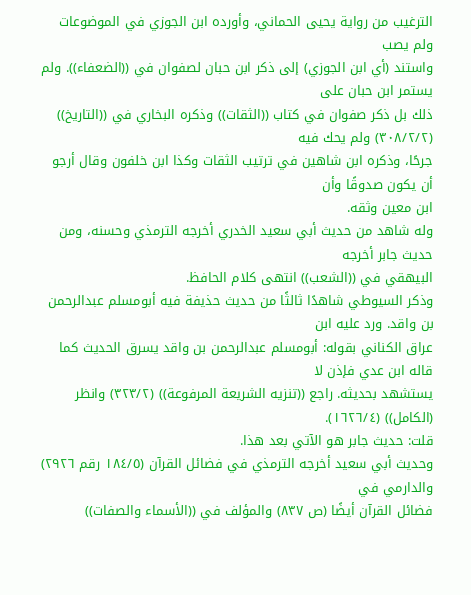الترغيب من رواية يحيى الحماني، وأورده ابن الجوزي في الموضوعات ولم يصب
واستند (أي ابن الجوزي) إلى ذكر ابن حبان لصفوان في ((الضعفاء)). ولم يستمر ابن حبان على
ذلك بل ذكر صفوان في كتاب ((الثقات)) وذكره البخاري في ((التاريخ)) (٣٠٨/٢/٢) ولم يحك فيه
جرحًا، وذكره ابن شاهين في ترتيب الثقات وكذا ابن خلفون وقال أرجو أن يكون صدوقًا وأن
ابن معين وثقه.
وله شاهد من حديث أبي سعيد الخدري أخرجه الترمذي وحسنه، ومن حديث جابر أخرجه
البيهقي في ((الشعب)) انتهى كلام الحافظ.
وذكر السيوطي شاهدًا ثالثًا من حديث حذيفة فيه أبومسلم عبدالرحمن بن واقد. ورد عليه ابن
عراق الكناني بقوله: أبومسلم عبدالرحمن بن واقد يسرق الحديث كما قاله ابن عدي فإذن لا
يستشهد بحديثه. راجع ((تنزيه الشريعة المرفوعة)) (٣٢٣/٢) وانظر (الكامل)) (١٦٢٦/٤).
قلت: حديث جابر هو الآتي بعد هذا.
وحديث أبي سعيد أخرجه الترمذي في فضائل القرآن (١٨٤/٥ رقم ٢٩٢٦) والدارمي في
فضائل القرآن أيضًا (ص ٨٣٧) والمؤلف في ((الأسماء والصفات))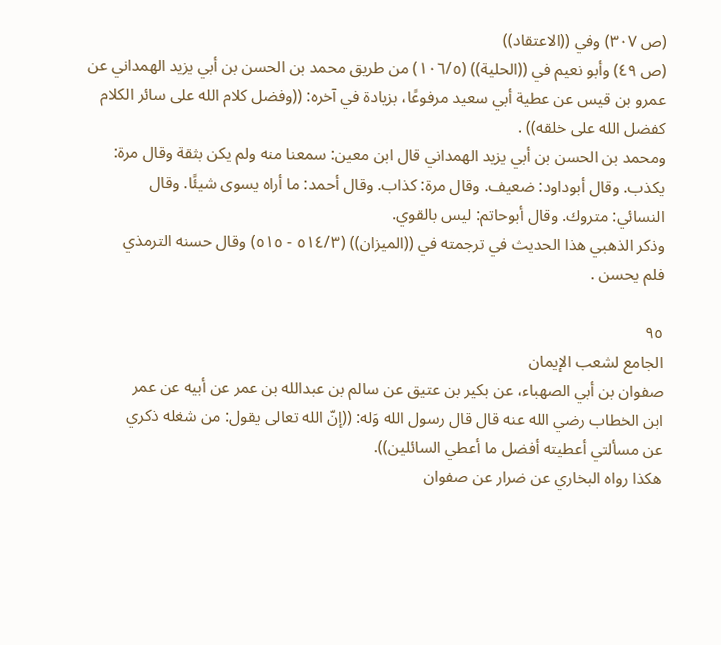(ص ٣٠٧) وفي ((الاعتقاد))
(ص ٤٩) وأبو نعيم في ((الحلية)) (١٠٦/٥) من طريق محمد بن الحسن بن أبي يزيد الهمداني عن
عمرو بن قيس عن عطية أبي سعيد مرفوعًا، بزيادة في آخره: ((وفضل كلام الله على سائر الكلام
كفضل الله على خلقه)) .
ومحمد بن الحسن بن أبي يزيد الهمداني قال ابن معين: سمعنا منه ولم يكن بثقة وقال مرة:
يكذب. وقال أبوداود: ضعيف. وقال مرة: كذاب. وقال أحمد: ما أراه يسوى شيئًا. وقال
النسائي: متروك. وقال أبوحاتم: ليس بالقوي.
وذكر الذهبي هذا الحديث في ترجمته في ((الميزان)) (٥١٤/٣ - ٥١٥) وقال حسنه الترمذي
فلم يحسن .

٩٥
الجامع لشعب الإيمان
صفوان بن أبي الصهباء، عن بكير بن عتيق عن سالم بن عبدالله بن عمر عن أبيه عن عمر
ابن الخطاب رضي الله عنه قال قال رسول الله وَله: ((إنّ الله تعالى يقول: من شغله ذكري
عن مسألتي أعطيته أفضل ما أعطي السائلين)).
هكذا رواه البخاري عن ضرار عن صفوان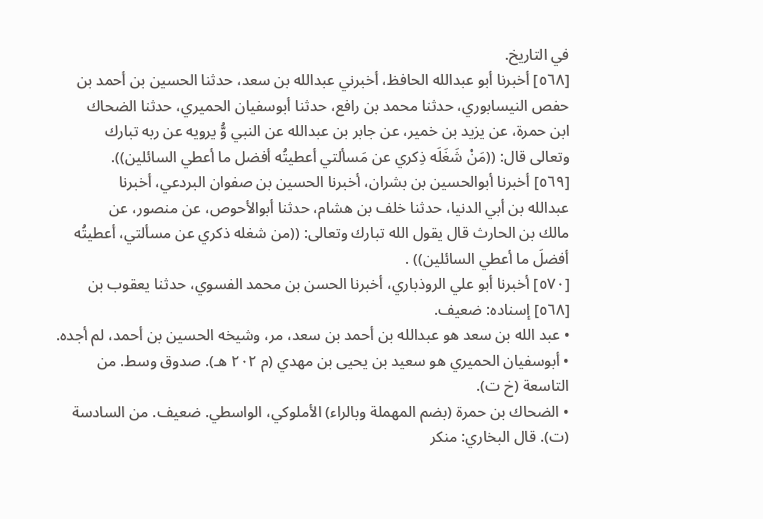في التاريخ.
[٥٦٨] أخبرنا أبو عبدالله الحافظ، أخبرني عبدالله بن سعد، حدثنا الحسين بن أحمد بن
حفص النيسابوري، حدثنا محمد بن رافع، حدثنا أبوسفيان الحميري، حدثنا الضحاك
ابن حمرة، عن يزيد بن خمير، عن جابر بن عبدالله عن النبي وُّ يرويه عن ربه تبارك
وتعالى قال: ((مَنْ شَغَلَه ذِكري عن مَسألتي أعطيتُه أفضل ما أعطي السائلين)).
[٥٦٩] أخبرنا أبوالحسين بن بشران، أخبرنا الحسين بن صفوان البردعي، أخبرنا
عبدالله بن أبي الدنيا، حدثنا خلف بن هشام، حدثنا أبوالأحوص، عن منصور، عن
مالك بن الحارث قال يقول الله تبارك وتعالى: ((من شغله ذكري عن مسألتي، أعطيتُه
أفضلَ ما أعطي السائلين)) .
[٥٧٠] أخبرنا أبو علي الروذباري، أخبرنا الحسن بن محمد الفسوي، حدثنا يعقوب بن
[٥٦٨] إسناده: ضعيف.
• عبد الله بن سعد هو عبدالله بن أحمد بن سعد، مر، وشيخه الحسين بن أحمد، لم أجده.
• أبوسفيان الحميري هو سعيد بن يحيى بن مهدي (م ٢٠٢ هـ). صدوق وسط. من
التاسعة (خ ت).
• الضحاك بن حمرة (بضم المهملة وبالراء) الأملوكي، الواسطي. ضعيف. من السادسة
(ت). قال البخاري: منكر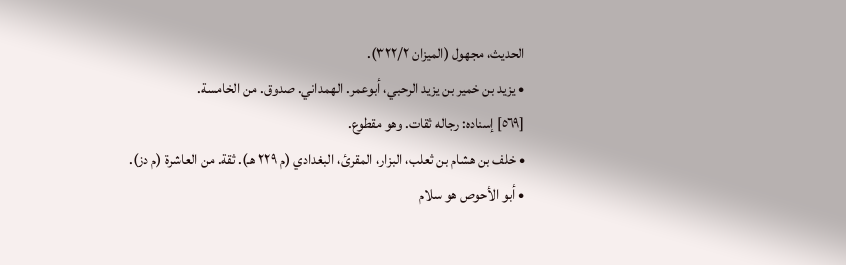الحديث، مجهول (الميزان ٣٢٢/٢).
• يزيد بن خمير بن يزيد الرحبي، أبوعمر. الهمداني. صدوق. من الخامسة.
[٥٦٩] إسناده: رجاله ثقات. وهو مقطوع.
• خلف بن هشام بن ثعلب، البزار، المقرئ، البغدادي (م ٢٢٩ هـ). ثقة. من العاشرة (م دز).
• أبو الأحوص هو سلام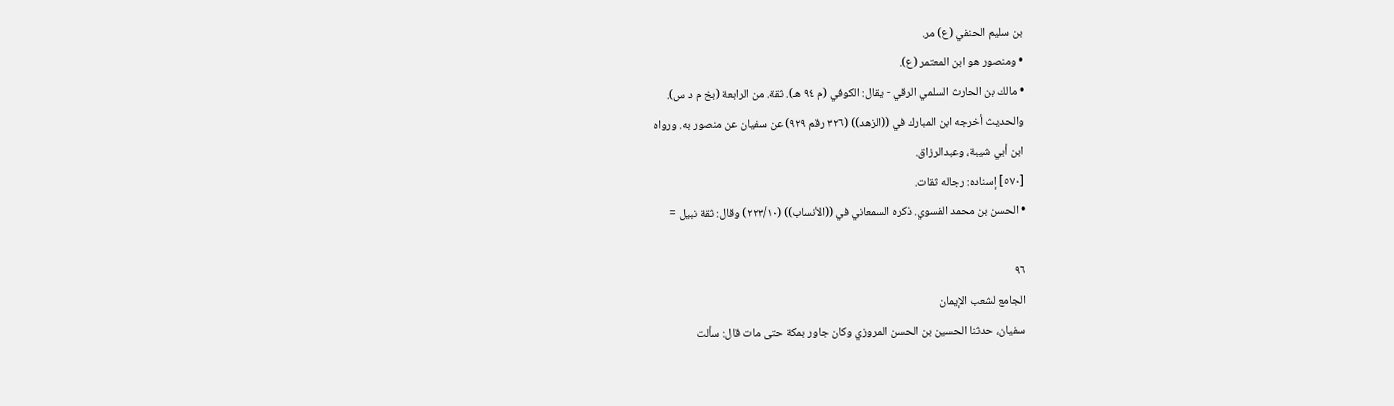بن سليم الحنفي (ع) مر.
• ومنصور هو ابن المعتمر (ع).
• مالك بن الحارث السلمي الرقي - يقال: الكوفي (م ٩٤ هـ). ثقة. من الرابعة (بخ م د س).
والحديث أخرجه ابن المبارك في ((الزهد)) (٣٢٦ رقم ٩٢٩) عن سفيان عن منصور به. ورواه
ابن أبي شيبة، وعبدالرزاق.
[٥٧٠] إسناده: رجاله ثقات.
• الحسن بن محمد الفسوي. ذكره السمعاني في ((الأنساب)) (٢٢٣/١٠) وقال: ثقة نبيل =

٩٦
الجامع لشعب الإيمان
سفيان، حدثنا الحسين بن الحسن المروزي وكان جاور بمكة حتى مات قال: سألت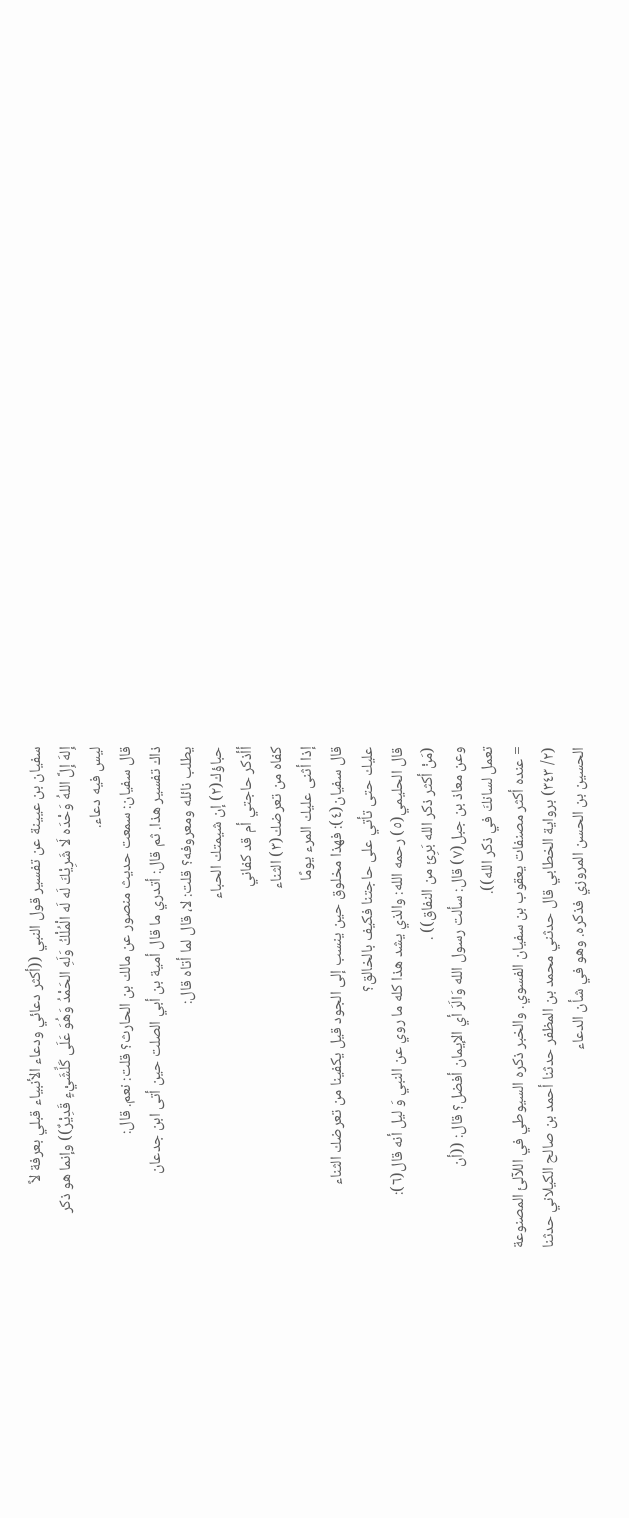سفيان بن عيينة عن تفسير قول النبي ((أكثر دعائي ودعاء الأنبياء قبلي بعرفة لاً
إِلهَ إِلَّ اللهُ وَحْدَه لَا شَرِيْكَ لَه لَه الْمُلْكُ وَلَهِ الحَمْدُ وَهُوَ عَلَى كَلِّشَيْءٍ قَدِيْرٌ)) وإنما هو ذكر
لیس فیه دعاء.
قال سفيان: سمعت حديث منصور عن مالك بن الحارث؟ قلت: نعم. قال:
ذاك تفسير هذا. ثم قال: أتدري ما قال أمية بن أبي الصلت حين أتی ابن جدعان
يطلب نائله ومعروفه؟ قلت: لا، قال لما أتاه قال:
حباؤك(٢) إن شيمتك الحباء
أأذكر حاجتي أم قد كفاني
كفاه من تعرضك(٣) الثناء
إذا أثنى عليك المرء يومًا
قال سفيان(٤): فهذا مخلوق حين ينسب إلى الجود قيل يكفينا من تعرضك الثناء
عليك حتى تأتي على حاجتنا فكيف بالخالق؟
قال الحليمي(٥) رحمه الله: والذي يشد هذا كله ما روي عن النبي وَ ليل أنه قال(٦):
(مَنْ أكثر ذكر الله بَرِئ من النفاق)) .
وعن معاذ بن جبل(٧) قال: سألت رسول الله وَالَرَ أي الإيمان أفضل؟ قال: ((أن
تعمل لسانكَ في ذكر الله)).
= عنده أكثر مصنفات يعقوب بن سفيان الفسوي. والخبر ذكره السيوطي في اللآلئ المصنوعة
(٢/ ٣٤٣) برواية الخطابي قال حدثني محمد بن المظفر حدثنا أحمد بن صالح الكيلاني حدثنا
الحسين بن الحسن المروزي فذكره. وهو في شأن الدعاء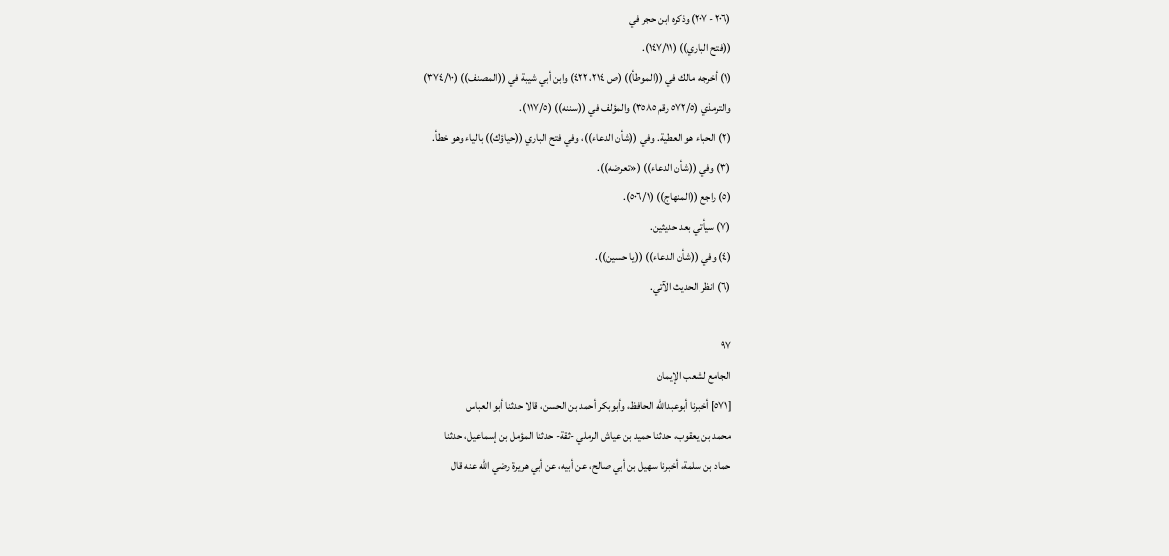(٢٠٦ - ٢٠٧) وذكره ابن حجر في
((فتح الباري)) (١٤٧/١١).
(١) أخرجه مالك في ((الموطأ)) (ص ٢١٤، ٤٢٢) وابن أبي شيبة في ((المصنف)) (٣٧٤/١٠)
والترمذي (٥٧٢/٥ رقم ٣٥٨٥) والمؤلف في ((سننه)) (١١٧/٥).
(٢) الحباء هو العطية. وفي ((شأن الدعاء))، وفي فتح الباري ((حياؤك)) بالياء وهو خطأ.
(٣) وفي ((شأن الدعاء)) («تعرضه)).
(٥) راجع ((المنهاج)) (٥٠٦/١).
(٧) سيأتي بعد حدیثین.
(٤) وفي ((شأن الدعاء)) ((يا حسين)).
(٦) انظر الحديث الآتي.

٩٧
الجامع لشعب الإيمان
[٥٧١] أخبرنا أبوعبدالله الحافظ، وأبوبكر أحمد بن الحسن، قالا حدثنا أبو العباس
محمد بن يعقوب، حدثنا حمید بن عياش الرملي -ثقة- حدثنا المؤمل بن إسماعيل، حدثنا
حماد بن سلمة، أخبرنا سهيل بن أبي صالح، عن أبيه، عن أبي هريرة رضي الله عنه قال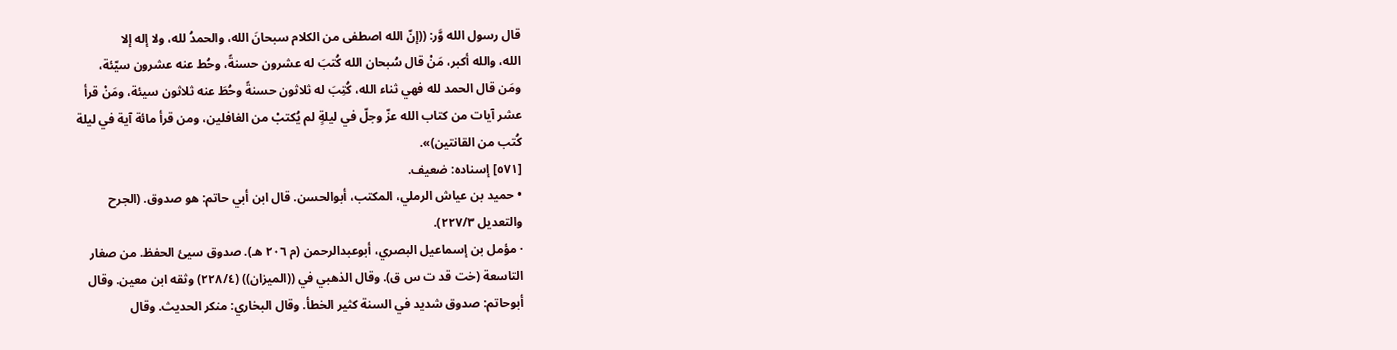قال رسول الله وَّر: ((إنّ الله اصطفى من الكلام سبحانَ الله، والحمدُ لله، ولا إله إلا
الله، والله أكبر، مَنْ قال سُبحان الله كُتبَ له عشرون حسنةً، وحُط عنه عشرون سيّئة،
ومَن قال الحمد لله فهي ثناء الله، كُتِبَ له ثلاثون حسنةً وحُطَ عنه ثلاثون سيئة، ومَنْ قرأ
عشر آيات من كتاب الله عزّ وجلّ في ليلةٍ لم يُكتبْ من الغافلين، ومن قرأ مائة آية في ليلة
كُتب من القانتین)».
[٥٧١] إسناده: ضعيف.
• حميد بن عياش الرملي، المكتب، أبوالحسن. قال ابن أبي حاتم: هو صدوق. (الجرح
والتعديل ٢٢٧/٣).
· مؤمل بن إسماعيل البصري، أبوعبدالرحمن (م ٢٠٦ هـ). صدوق سيئ الحفظ. من صغار
التاسعة (خت قد ت س ق). وقال الذهبي في ((الميزان)) (٢٢٨/٤) وثقه ابن معين. وقال
أبوحاتم: صدوق شديد في السنة كثير الخطأ. وقال البخاري: منكر الحديث. وقال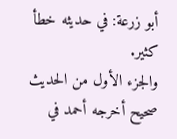أبو زرعة: في حديثه خطأ كثير.
والجزء الأول من الحديث صحيح أخرجه أحمد في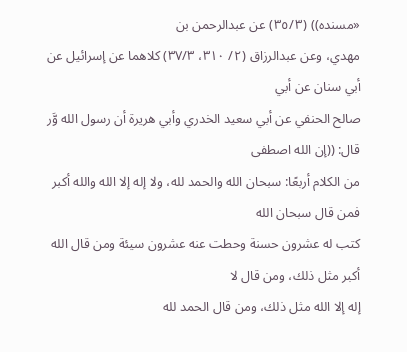«مسنده)) (٣٥/٣) عن عبدالرحمن بن
مهدي، وعن عبدالرزاق (٢/ ٣١٠، ٣٧/٣) كلاهما عن إسرائيل عن أبي سنان عن أبي
صالح الحنفي عن أبي سعيد الخدري وأبي هريرة أن رسول الله وَّر قال: ((إن الله اصطفى
من الكلام أربعًا: سبحان الله والحمد لله، ولا إله إلا الله والله أكبر فمن قال سبحان الله
كتب له عشرون حسنة وحطت عنه عشرون سيئة ومن قال الله أكبر مثل ذلك، ومن قال لا
إله إلا الله مثل ذلك، ومن قال الحمد لله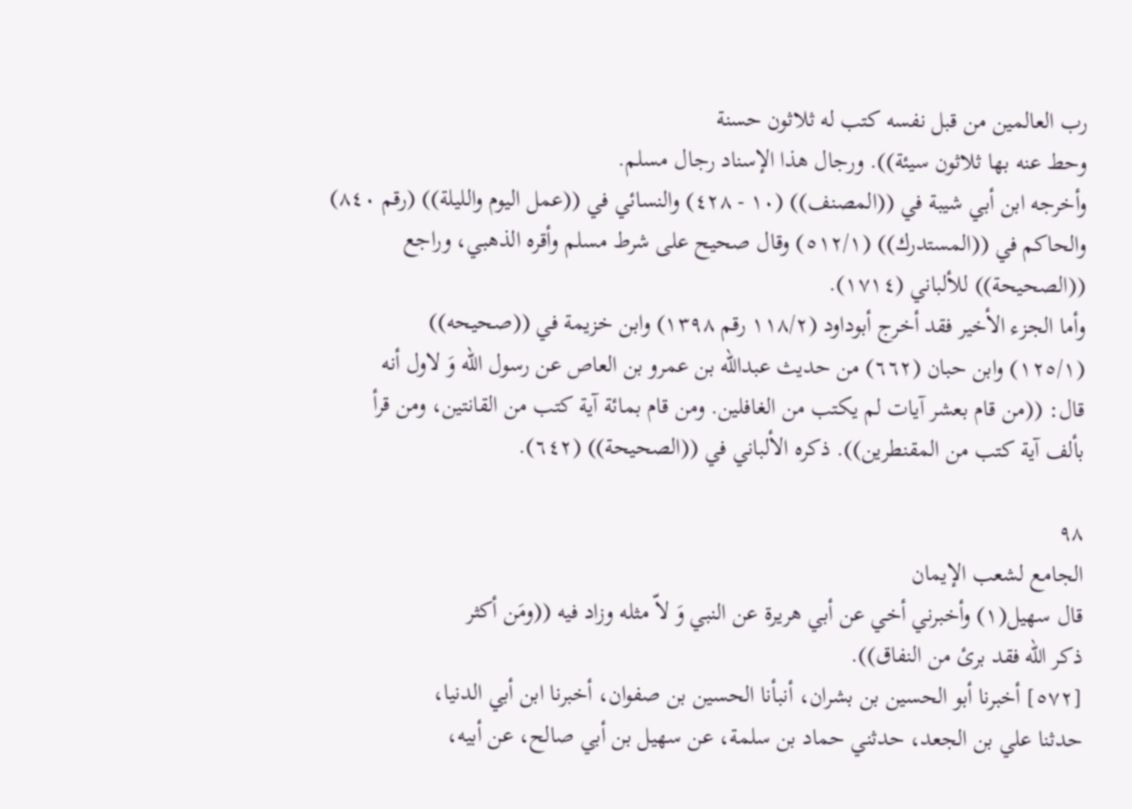رب العالمين من قبل نفسه كتب له ثلاثون حسنة
وحط عنه بها ثلاثون سيئة)). ورجال هذا الإسناد رجال مسلم.
وأخرجه ابن أبي شيبة في ((المصنف)) (١٠ - ٤٢٨) والنسائي في ((عمل اليوم والليلة)) (رقم ٨٤٠)
والحاكم في ((المستدرك)) (٥١٢/١) وقال صحيح على شرط مسلم وأقره الذهبي، وراجع
((الصحيحة)) للألباني (١٧١٤).
وأما الجزء الأخير فقد أخرج أبوداود (١١٨/٢ رقم ١٣٩٨) وابن خزيمة في ((صحيحه))
(١٢٥/١) وابن حبان (٦٦٢) من حديث عبدالله بن عمرو بن العاص عن رسول الله وَ لاول أنه
قال: ((من قام بعشر آيات لم يكتب من الغافلين. ومن قام بمائة آية كتب من القانتين، ومن قرأ
بألف آية كتب من المقنطرين)). ذكره الألباني في ((الصحيحة)) (٦٤٢).

٩٨
الجامع لشعب الإيمان
قال سهيل(١) وأخبرني أخي عن أبي هريرة عن النبي وَ لاّ مثله وزاد فيه ((ومَن أكثر
ذكر الله فقد برئ من النفاق)).
[٥٧٢] أخبرنا أبو الحسين بن بشران، أنبأنا الحسين بن صفوان، أخبرنا ابن أبي الدنيا،
حدثنا علي بن الجعد، حدثني حماد بن سلمة، عن سهيل بن أبي صالح، عن أبيه،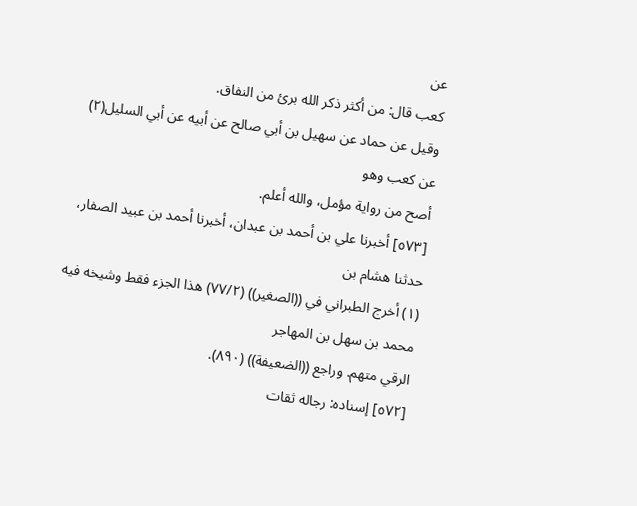عن
کعب قال: من أكثر ذكر الله برئ من النفاق.
وقيل عن حماد عن سهيل بن أبي صالح عن أبيه عن أبي السليل(٢) عن كعب وهو
أصح من رواية مؤمل، والله أعلم.
[٥٧٣] أخبرنا علي بن أحمد بن عبدان، أخبرنا أحمد بن عبيد الصفار، حدثنا هشام بن
(١) أخرج الطبراني في ((الصغير)) (٧٧/٢) هذا الجزء فقط وشيخه فيه محمد بن سهل بن المهاجر
الرقي متهم. وراجع ((الضعيفة)) (٨٩٠).
[٥٧٢] إسناده: رجاله ثقات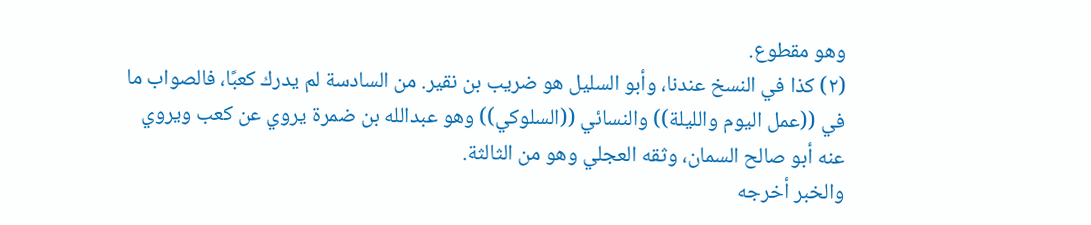وهو مقطوع.
(٢) كذا في النسخ عندنا، وأبو السليل هو ضريب بن نقير. من السادسة لم يدرك كعبًا، فالصواب ما
في ((عمل اليوم والليلة)) والنسائي ((السلوكي)) وهو عبدالله بن ضمرة يروي عن كعب ويروي
عنه أبو صالح السمان، وثقه العجلي وهو من الثالثة.
والخبر أخرجه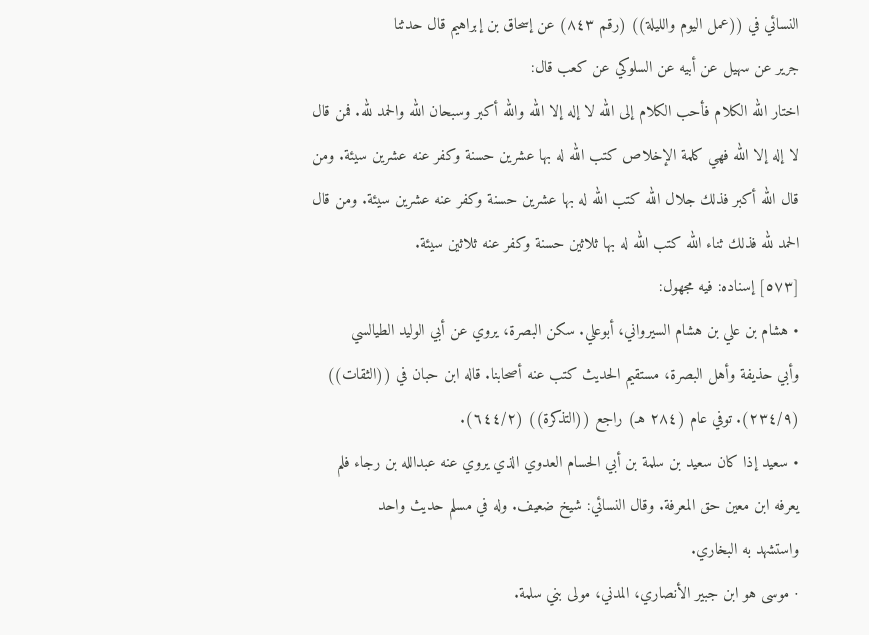النسائي في ((عمل اليوم والليلة)) (رقم ٨٤٣) عن إسحاق بن إبراهيم قال حدثنا
جرير عن سهيل عن أبيه عن السلوكي عن كعب قال:
اختار الله الكلام فأحب الكلام إلى الله لا إله إلا الله والله أكبر وسبحان الله والحمد لله. فمن قال
لا إله إلا الله فهي كلمة الإخلاص كتب الله له بها عشرين حسنة وكفر عنه عشرين سيئة. ومن
قال الله أكبر فذلك جلال الله كتب الله له بها عشرين حسنة وكفر عنه عشرين سيئة. ومن قال
الحمد لله فذلك ثناء الله كتب الله له بها ثلاثين حسنة وكفر عنه ثلاثين سيئة.
[٥٧٣] إسناده: فيه مجهول:
• هشام بن علي بن هشام السيرواني، أبوعلي. سكن البصرة، يروي عن أبي الوليد الطيالسي
وأبي حذيفة وأهل البصرة، مستقيم الحديث كتب عنه أصحابنا. قاله ابن حبان في ((الثقات))
(٢٣٤/٩). توفي عام (٢٨٤ هـ) راجع ((التذكرة)) (٦٤٤/٢).
• سعيد إذا كان سعيد بن سلمة بن أبي الحسام العدوي الذي يروي عنه عبدالله بن رجاء فلم
يعرفه ابن معين حق المعرفة. وقال النسائي: شيخ ضعيف. وله في مسلم حديث واحد
واستشهد به البخاري.
· موسى هو ابن جبير الأنصاري، المدني، مولى بني سلمة.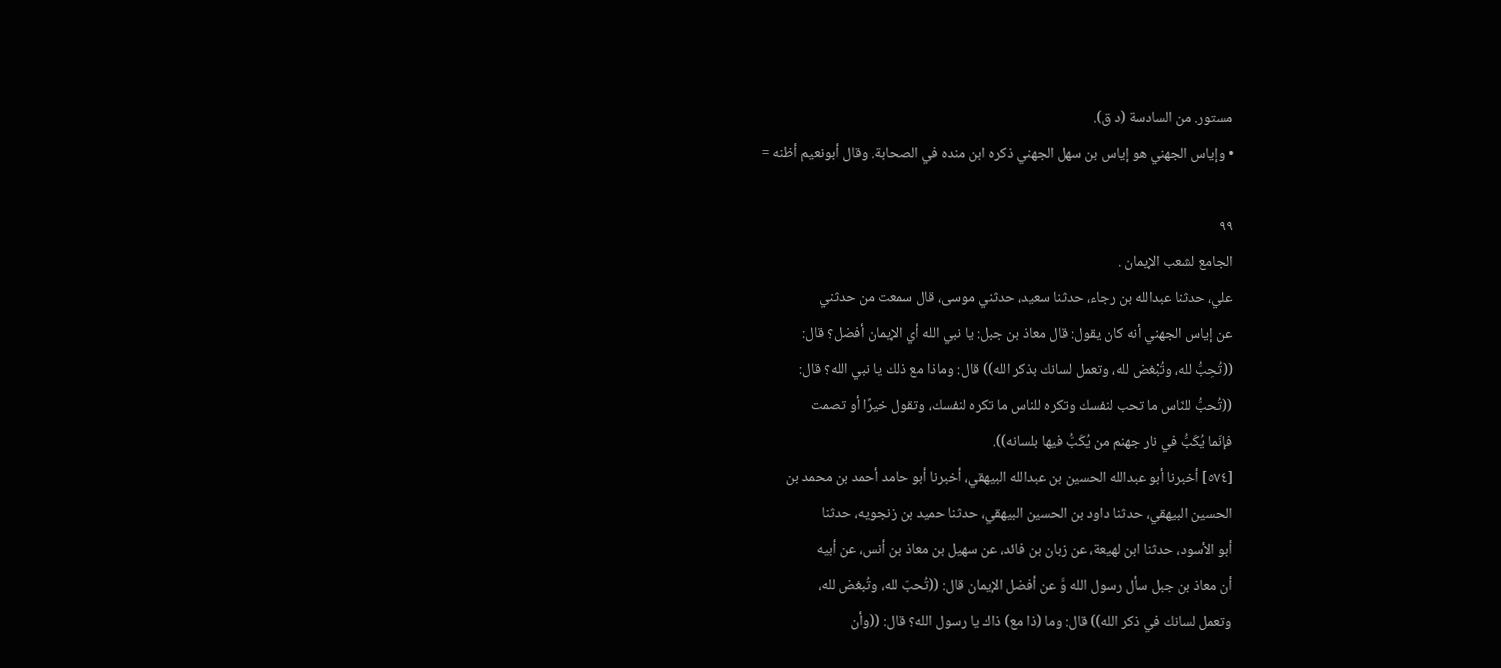مستور. من السادسة (د ق).
• وإياس الجهني هو إياس بن سهل الجهني ذكره ابن منده في الصحابة. وقال أبونعيم أظنه =

٩٩
الجامع لشعب الإيمان .
علي، حدثنا عبدالله بن رجاء، حدثنا سعيد، حدثني موسى، قال سمعت من حدثني
عن إياس الجهني أنه كان يقول: قال معاذ بن جبل: يا نبي الله أي الإيمان أفضل؟ قال:
((تُحِبُّ لله، وتُبْغض لله، وتعمل لسانك بذكر الله)) قال: وماذا مع ذلك يا نبي الله؟ قال:
((تُحبُّ للنّاس ما تحب لنفسك وتكره للناس ما تكره لنفسك، وتقول خيرًا أو تصمت
فإنّما يُكَبُّ في نار جهنم من يُكَبُّ فيها بلسانه)).
[٥٧٤] أخبرنا أبو عبدالله الحسين بن عبدالله البيهقي، أخبرنا أبو حامد أحمد بن محمد بن
الحسين البيهقي، حدثنا داود بن الحسين البيهقي، حدثنا حميد بن زنجويه، حدثنا
أبو الأسود، حدثنا ابن لهيعة، عن زبان بن فائد، عن سهيل بن معاذ بن أنس، عن أبيه
أن معاذ بن جبل سأل رسول الله وَّ عن أفضل الإيمان قال: ((تُحبّ لله، وتُبغض لله،
وتعمل لسانك في ذكر الله)) قال: وما (ذا مع) ذاك يا رسول الله؟ قال: ((وأن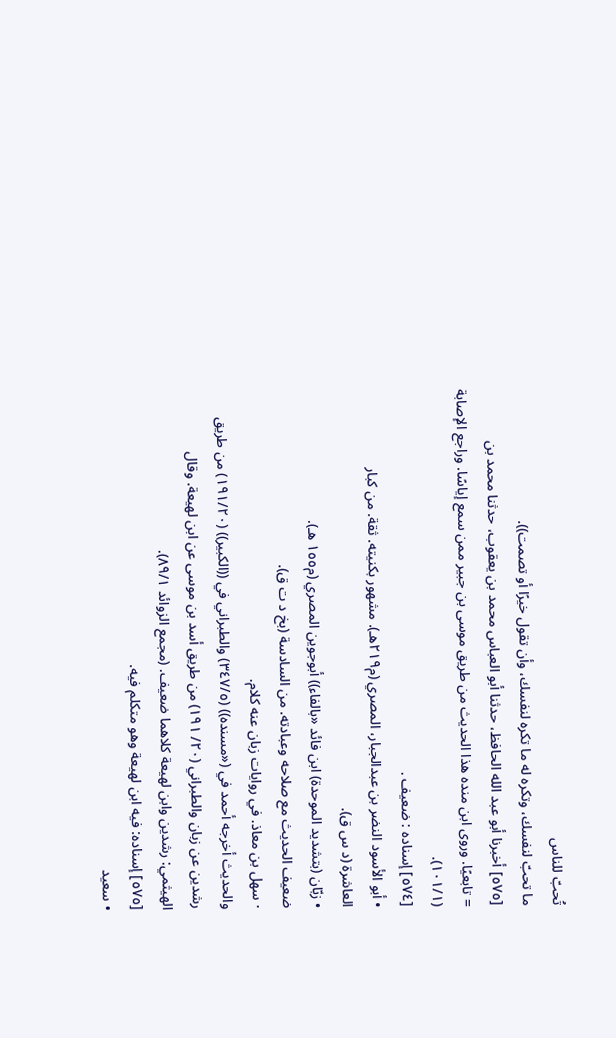تُحبّ للناس
ما تحبّ لنفسك، وتكره له ما تكره لنفسك، وأن تقول خيرًا أو تصمت)).
[٥٧٥] أخبرنا أبو عبد الله الحافظ، حدثنا أبو العباس محمد بن يعقوب، حدثنا محمد بن
= تابعيًا. وروى ابن منده هذا الحديث من طريق موسى بن جبير ممن سمع إياسًا. وراجع الإصابة
(١٠١/١).
[٥٧٤] إسناده : ضعيف .
• أبو الأسود النضر بن عبدالجبار، المصري (م٢١٩هـ). مشهور بكنيته. ثقة. من كبار
العاشرة (د س ق).
• زبّان (بتشديد الموحدة) ابن فائد «بالفاء)) أبوجوين المصري (م١٥٥ هـ).
ضعيف الحديث مع صلاحه وعبادته. من السادسة (بخ د ت ق).
· سهل بن معاذ. في روايات زبان عنه كلام.
والحديث أخرجه أحمد في («مسنده)) (٣٤٧/٥) والطبراني في ((الكبير)) (١٩١/٢٠) من طريق
رشدين عن زبان والطبراني (٢٠/ ١٩١) من طريق أسد بن موسى عن ابن لهيعة. وقال
الهيثمي: رشدين وابن لهيعة كلاهما ضعيف. (مجمع الزوائد ٨٩/١).
[٥٧٥] إسناده: فيه ابن لهيعة وهو متكلم فيه.
• سعيد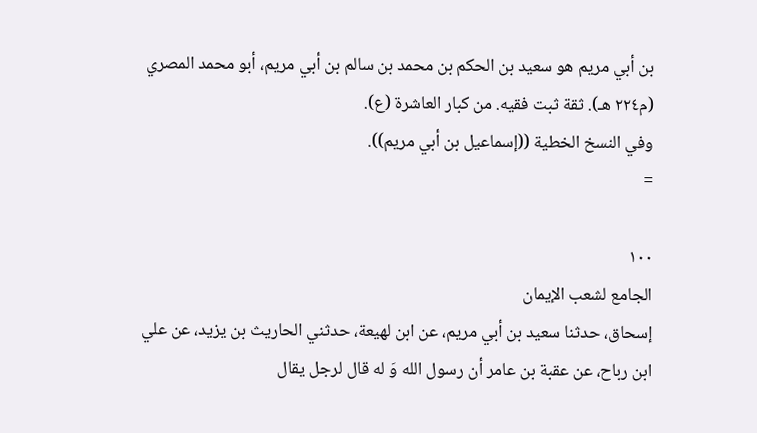بن أبي مريم هو سعيد بن الحكم بن محمد بن سالم بن أبي مريم، أبو محمد المصري
(م٢٢٤ هـ). ثقة ثبت فقيه. من كبار العاشرة (ع).
وفي النسخ الخطية ((إسماعيل بن أبي مريم)).
=

١٠٠
الجامع لشعب الإيمان
إسحاق، حدثنا سعيد بن أبي مريم، عن ابن لهيعة، حدثني الحاريث بن يزيد، عن علي
ابن رباح، عن عقبة بن عامر أن رسول الله وَ له قال لرجل يقال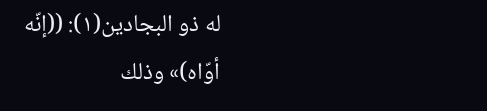له ذو البجادين(١): ((إنّه
أوّاه)» وذلك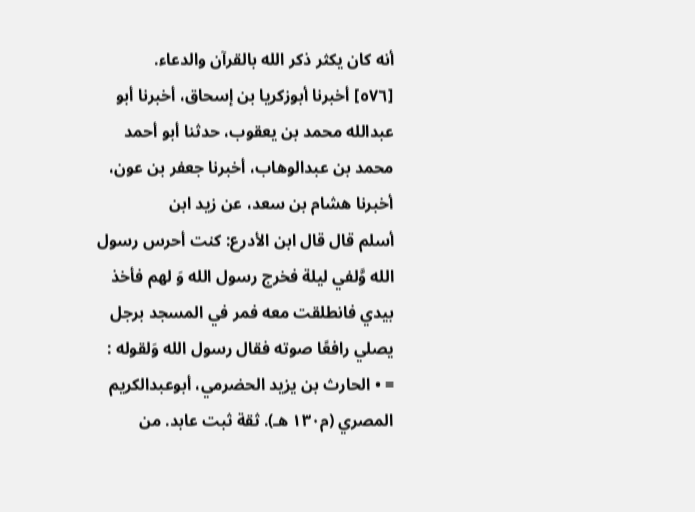أنه كان يكثر ذكر الله بالقرآن والدعاء.
[٥٧٦] أخبرنا أبوزكريا بن إسحاق، أخبرنا أبو عبدالله محمد بن يعقوب، حدثنا أبو أحمد
محمد بن عبدالوهاب، أخبرنا جعفر بن عون، أخبرنا هشام بن سعد، عن زيد ابن
أسلم قال قال ابن الأدرع: كنت أحرس رسول الله وَّلفي ليلة فخرج رسول الله وَ لهم فأخذ
بيدي فانطلقت معه فمر في المسجد برجل يصلي رافعًا صوته فقال رسول الله وَلقوله :
= • الحارث بن يزيد الحضرمي، أبوعبدالكريم المصري (م١٣٠ هـ). ثقة ثبت عابد. من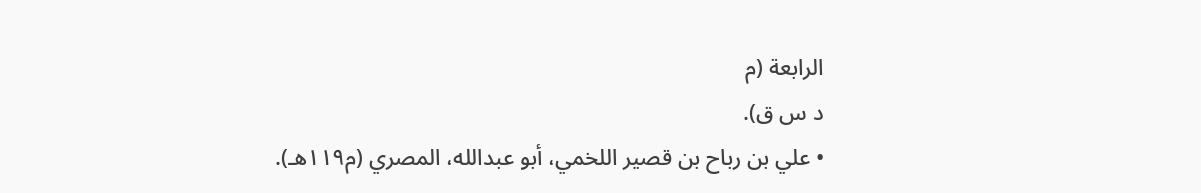الرابعة (م
د س ق).
• علي بن رباح بن قصير اللخمي، أبو عبدالله، المصري (م١١٩هـ).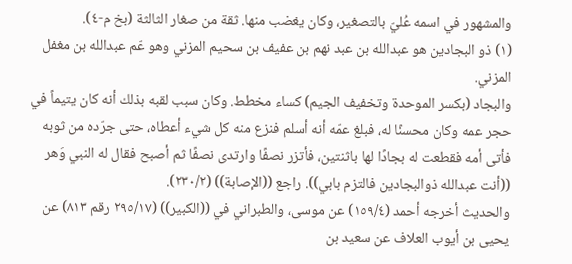والمشهور في اسمه عُليّ بالتصغير، وكان يغضب منها. ثقة من صغار الثالثة (بخ م-٤).
(١) ذو البجادين هو عبدالله بن عبد نهم بن عفيف بن سحيم المزني وهو عّم عبدالله بن مغفل المزني.
والبجاد (بكسر الموحدة وتخفيف الجيم) كساء مخطط. وكان سبب لقبه بذلك أنه كان يتيماً في
حجر عمه وكان محسنًا له، فبلغ عمّه أنه أسلم فنزع منه كل شيء أعطاه، حتى جرّده من ثوبه
فأتى أمه فقطعت له بجادًا لها باثنتين، فأتزر نصفًا وارتدى نصفًا ثم أصبح فقال له النبي وَهر
((أنت عبدالله ذوالبجادين فالتزم بابي)). راجع ((الإصابة)) (٢٣٠/٢).
والحديث أخرجه أحمد (١٥٩/٤) عن موسى، والطبراني في ((الكبير)) (٢٩٥/١٧ رقم ٨١٣) عن
يحيى بن أيوب العلاف عن سعيد بن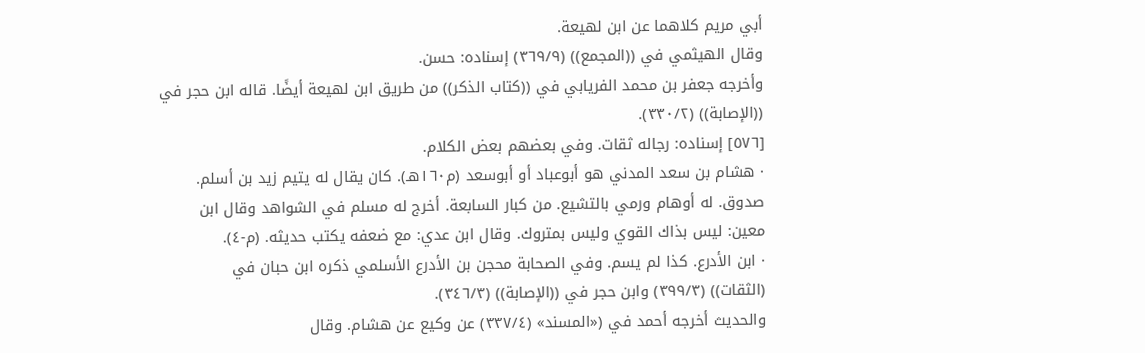أبي مريم كلاهما عن ابن لهيعة.
وقال الهيثمي في ((المجمع)) (٣٦٩/٩) إسناده: حسن.
وأخرجه جعفر بن محمد الفريابي في ((كتاب الذكر)) من طريق ابن لهيعة أيضًا. قاله ابن حجر في
((الإصابة)) (٣٣٠/٢).
[٥٧٦] إسناده: رجاله ثقات. وفي بعضهم بعض الكلام.
· هشام بن سعد المدني هو أبوعباد أو أبوسعد (م١٦٠هـ). كان يقال له يتيم زيد بن أسلم.
صدوق. له أوهام ورمي بالتشيع. من كبار السابعة. أخرج له مسلم في الشواهد وقال ابن
معين: ليس بذاك القوي وليس بمتروك. وقال ابن عدي: مع ضعفه یکتب حديثه. (م-٤).
· ابن الأدرع. كذا لم يسم. وفي الصحابة محجن بن الأدرع الأسلمي ذكره ابن حبان في
(الثقات)) (٣٩٩/٣) وابن حجر في ((الإصابة)) (٣٤٦/٣).
والحديث أخرجه أحمد في («المسند» (٣٣٧/٤) عن وكيع عن هشام. وقال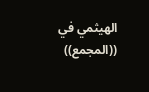الهيثمي في
((المجمع))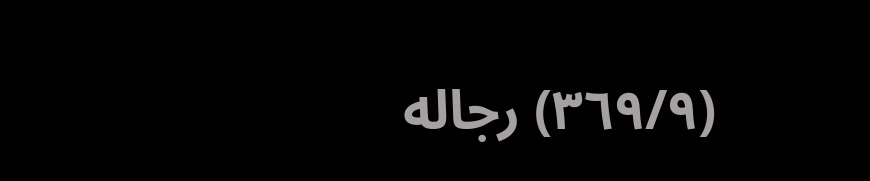(٣٦٩/٩) رجاله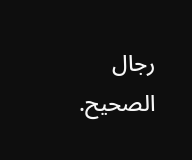رجال الصحيح.